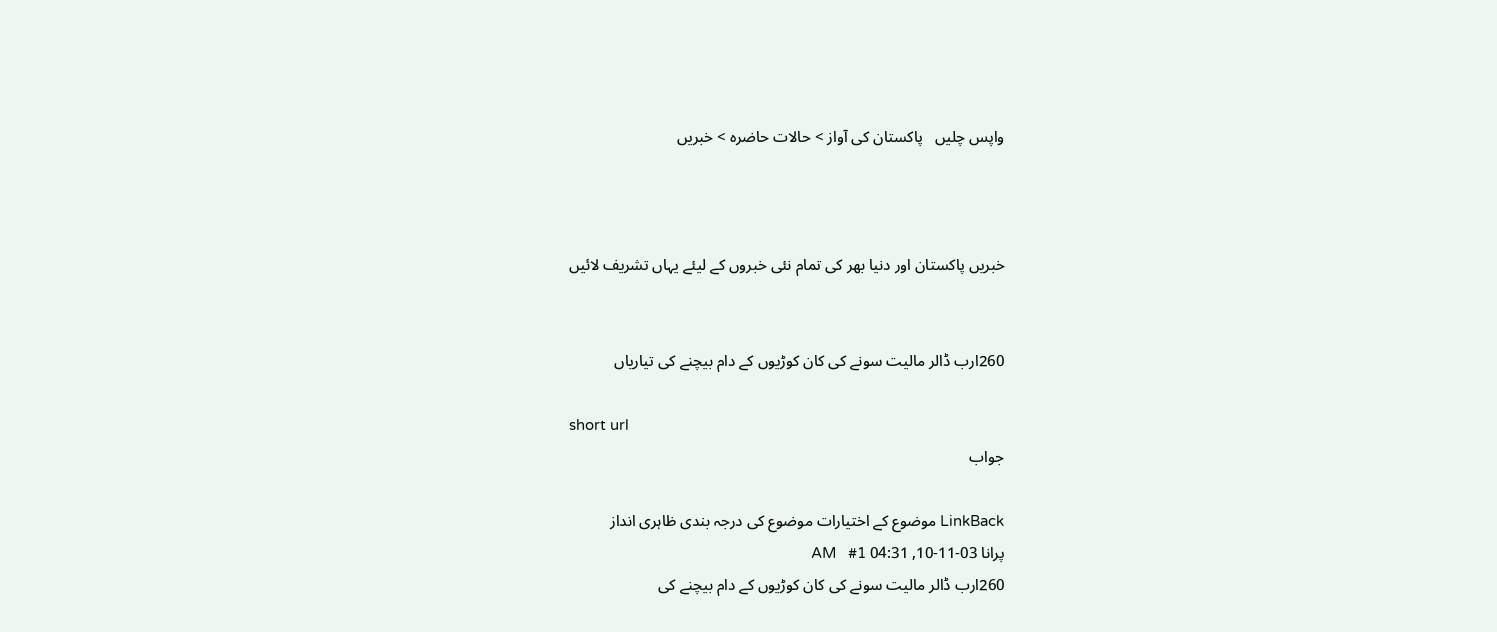واپس چلیں   پاکستان کی آواز > حالات حاضرہ > خبریں



خبریں پاکستان اور دنیا بھر کی تمام نئی خبروں کے لیئے یہاں تشریف لائیں


260ارب ڈالر مالیت سونے کی کان کوڑیوں کے دام بیچنے کی تیاریاں

short url
جواب

LinkBack موضوع کے اختیارات موضوع کی درجہ بندی ظاہری انداز
پرانا 03-11-10, 04:31 AM   #1
260ارب ڈالر مالیت سونے کی کان کوڑیوں کے دام بیچنے کی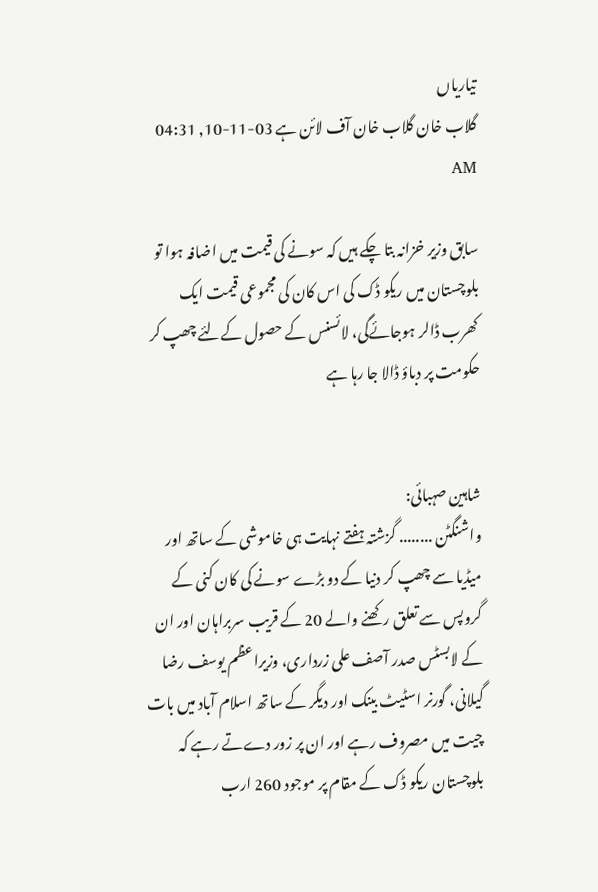تیاریاں
گلاب خان گلاب خان آف لائن ہے 03-11-10, 04:31 AM

سابق وزیر خزانہ بتا چکے ہیں کہ سونے کی قیمت میں اضافہ ہوا تو بلوچستان میں ریکو ڈک کی اس کان کی مجموعی قیمت ایک کھرب ڈالر ہوجائےگی، لائسنس کے حصول کےلئے چھپ کر حکومت پر دباؤ ڈالا جا رہا ہے


شاہین صہبائی:
واشنگٹن ........ گزشتہ ہفتے نہایت ہی خاموشی کے ساتھ اور میڈیا سے چھپ کر دنیا کے دو بڑے سونے کی کان کنی کے گروپس سے تعلق رکھنے والے 20 کے قریب سربراہان اور ان کے لابسٹس صدر آصف علی زرداری، وزیراعظم یوسف رضا گیلانی، گورنر اسٹیٹ بینک اور دیگر کے ساتھ اسلام آباد میں بات چیت میں مصروف رہے اور ان پر زور دےتے رہے کہ بلوچستان ریکو ڈک کے مقام پر موجود 260 ارب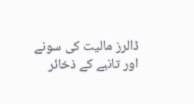ڈالرز مالیت کی سونے اور تانبے کے ذخائر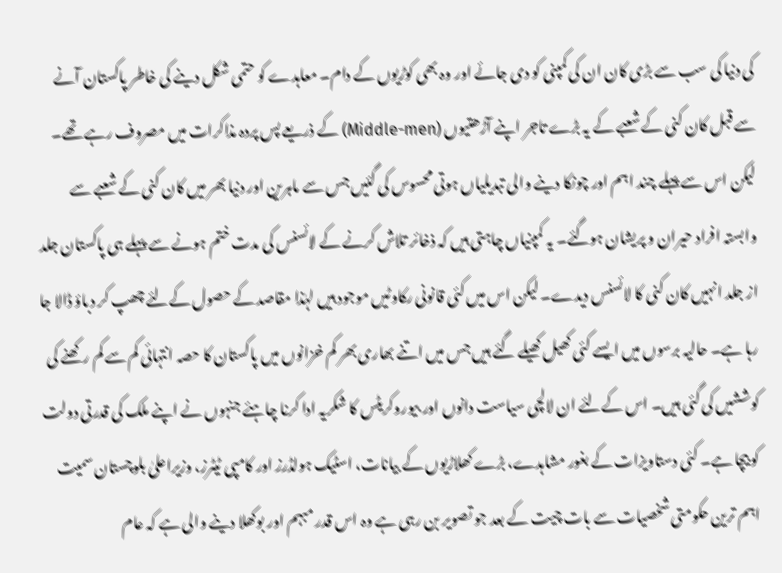کی دنیا کی سب سے بڑی کان ان کی کمپنی کو دی جائے اور وہ بھی کوڑیوں کے دام۔ معاہدے کو حتمی شکل دینے کی خاطر پاکستان آنے سے قبل کان کنی کے شعبے کے یہ بڑے تاجر اپنے آڑھتیوں (Middle-men) کے ذریعے پس پردہ مذاکرات میں مصروف رہے تھے۔ لیکن اس سے پہلے چند اہم اور چونکا دینے والی تبدیلیاں ہوتی محسوس کی گئیں جس سے ماہرین اور دنیا بھر میں کان کنی کے شعبے سے وابستہ افراد حیران و پریشان ہوگئے۔ یہ کمپنیاں چاہتی ہیں کہ ذخائر تلاش کرنے کے لائسنس کی مدت ختم ہونے سے پہلے ہی پاکستان جلد از جلد انہیں کان کنی کا لائسنس دیدے۔ لیکن اس میں کئی قانونی رکاوٹیں موجود ہیں لہٰذا مقاصد کے حصول کےلئے چھپ کر دباؤ ڈالا جا رہا ہے۔ حالیہ برسوں میں ایسے کئی کھیل کھیلے گئے ہیں جس میں اتنے بھاری بھر کم خزانوں میں پاکستان کا حصہ انتہائی کم سے کم رکھنے کی کوششیں کی گئی ہیں۔ اس کےلئے ان لالچی سیاست دانوں اور بیوروکریٹس کا شکریہ ادا کرنا چاہئے جنہوں نے اپنے ملک کی قدرتی دولت کو بیچا ہے۔ کئی دستاویزات کے بغور مشاہدے، بڑے کھلاڑیوں کے بیانات، اسٹیک ہولڈرز اور کامپی ٹیٹرز، وزیراعلیٰ بلوچستان سمیت اہم ترین حکومتی شخصیات سے بات چیت کے بعد جو تصویر بن رہی ہے وہ اس قدر مبہم اور بوکھلا دینے والی ہے کہ عام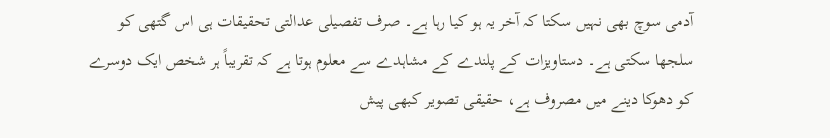آدمی سوچ بھی نہیں سکتا کہ آخر یہ ہو کیا رہا ہے۔ صرف تفصیلی عدالتی تحقیقات ہی اس گتھی کو سلجھا سکتی ہے۔ دستاویزات کے پلندے کے مشاہدے سے معلوم ہوتا ہے کہ تقریباً ہر شخص ایک دوسرے کو دھوکا دینے میں مصروف ہے، حقیقی تصویر کبھی پیش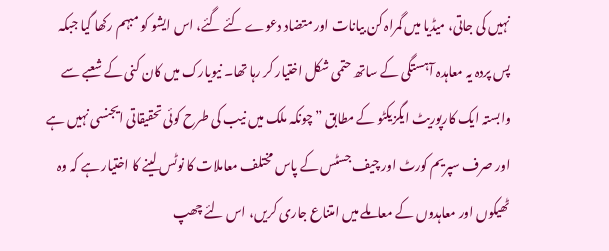نہیں کی جاتی، میڈیا میں گمراہ کن بیانات اور متضاد دعوے کئے گئے، اس ایشو کو مبہم رکھا گیا جبکہ پس پردہ یہ معاہدہ آہستگی کے ساتھ حتمی شکل اختیار کر رہا تھا۔ نیویارک میں کان کنی کے شعبے سے وابستہ ایک کارپوریٹ ایگزیکٹو کے مطابق ”چونکہ ملک میں نیب کی طرح کوئی تحقیقاتی ایجنسی نہیں ہے اور صرف سپریم کورٹ اور چیف جسٹس کے پاس مختلف معاملات کا نوٹس لینے کا اختیار ہے کہ وہ ٹھیکوں اور معاہدوں کے معاملے میں امتناع جاری کریں، اس لئے چھپ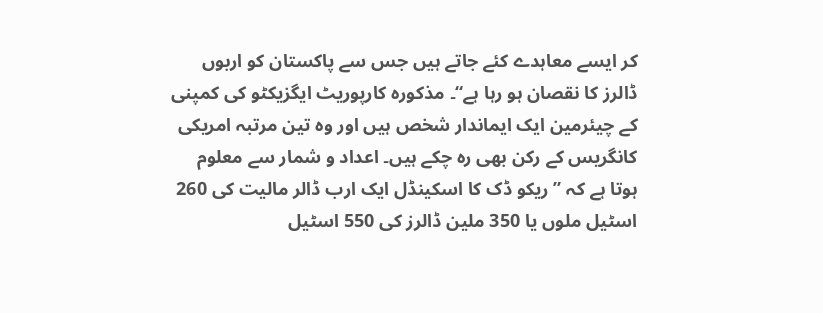کر ایسے معاہدے کئے جاتے ہیں جس سے پاکستان کو اربوں ڈالرز کا نقصان ہو رہا ہے“۔ مذکورہ کارپوریٹ ایگزیکٹو کی کمپنی کے چیئرمین ایک ایماندار شخص ہیں اور وہ تین مرتبہ امریکی کانگریس کے رکن بھی رہ چکے ہیں۔ اعداد و شمار سے معلوم ہوتا ہے کہ ”ریکو ڈک کا اسکینڈل ایک ارب ڈالر مالیت کی 260 اسٹیل ملوں یا 350 ملین ڈالرز کی 550 اسٹیل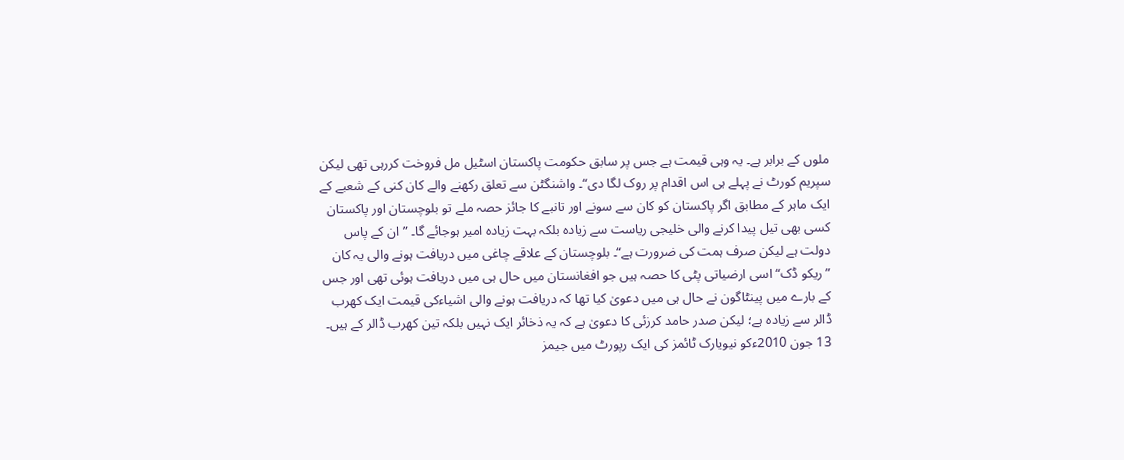ملوں کے برابر ہے۔ یہ وہی قیمت ہے جس پر سابق حکومت پاکستان اسٹیل مل فروخت کررہی تھی لیکن سپریم کورٹ نے پہلے ہی اس اقدام پر روک لگا دی“۔ واشنگٹن سے تعلق رکھنے والے کان کنی کے شعبے کے ایک ماہر کے مطابق اگر پاکستان کو کان سے سونے اور تانبے کا جائز حصہ ملے تو بلوچستان اور پاکستان کسی بھی تیل پیدا کرنے والی خلیجی ریاست سے زیادہ بلکہ بہت زیادہ امیر ہوجائے گا۔ ”ان کے پاس دولت ہے لیکن صرف ہمت کی ضرورت ہے“۔ بلوچستان کے علاقے چاغی میں دریافت ہونے والی یہ کان ”ریکو ڈک“ اسی ارضیاتی پٹی کا حصہ ہیں جو افغانستان میں حال ہی میں دریافت ہوئی تھی اور جس کے بارے میں پینٹاگون نے حال ہی میں دعویٰ کیا تھا کہ دریافت ہونے والی اشیاءکی قیمت ایک کھرب ڈالر سے زیادہ ہے؛ لیکن صدر حامد کرزئی کا دعویٰ ہے کہ یہ ذخائر ایک نہیں بلکہ تین کھرب ڈالر کے ہیں۔ 13 جون 2010ءکو نیویارک ٹائمز کی ایک رپورٹ میں جیمز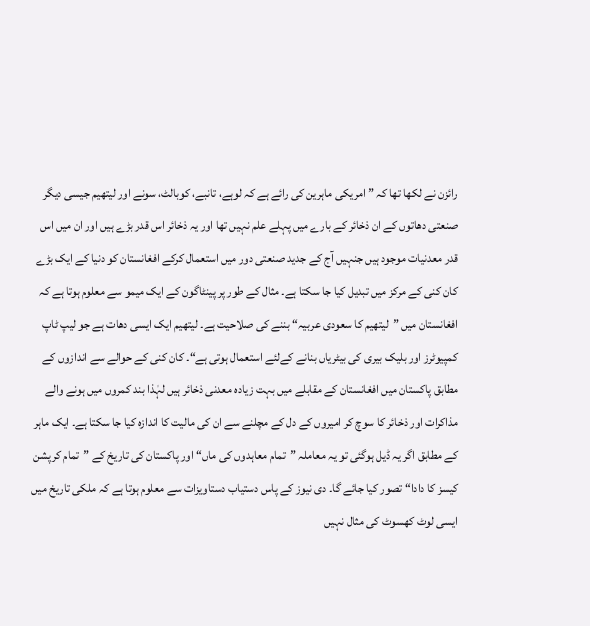رائزن نے لکھا تھا کہ ”امریکی ماہرین کی رائے ہے کہ لوہے، تانبے، کوبالٹ، سونے اور لیتھیم جیسی دیگر صنعتی دھاتوں کے ان ذخائر کے بارے میں پہلے علم نہیں تھا اور یہ ذخائر اس قدر بڑے ہیں اور ان میں اس قدر معدنیات موجود ہیں جنہیں آج کے جدید صنعتی دور میں استعمال کرکے افغانستان کو دنیا کے ایک بڑے کان کنی کے مرکز میں تبدیل کیا جا سکتا ہے۔ مثال کے طور پر پینٹاگون کے ایک میمو سے معلوم ہوتا ہے کہ افغانستان میں ”لیتھیم کا سعودی عربیہ“ بننے کی صلاحیت ہے۔ لیتھیم ایک ایسی دھات ہے جو لیپ ٹاپ کمپیوٹرز اور بلیک بیری کی بیٹریاں بنانے کےلئے استعمال ہوتی ہے“۔ کان کنی کے حوالے سے اندازوں کے مطابق پاکستان میں افغانستان کے مقابلے میں بہت زیادہ معدنی ذخائر ہیں لہٰذا بند کمروں میں ہونے والے مذاکرات اور ذخائر کا سوچ کر امیروں کے دل کے مچلنے سے ان کی مالیت کا اندازہ کیا جا سکتا ہے۔ ایک ماہر کے مطابق اگر یہ ڈیل ہوگئی تو یہ معاملہ ”تمام معاہدوں کی ماں“ اور پاکستان کی تاریخ کے ”تمام کرپشن کیسز کا دادا“ تصور کیا جائے گا۔ دی نیوز کے پاس دستیاب دستاویزات سے معلوم ہوتا ہے کہ ملکی تاریخ میں ایسی لوٹ کھسوٹ کی مثال نہیں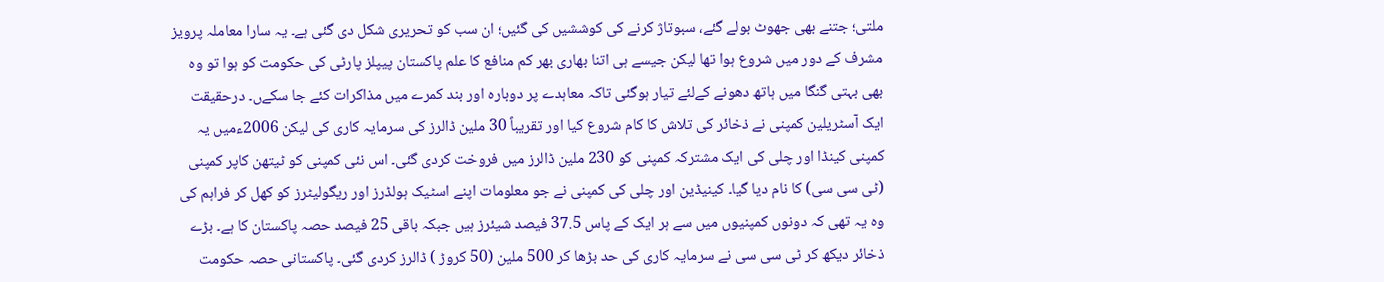ملتی؛ جتنے بھی جھوٹ بولے گئے، سبوتاژ کرنے کی کوششیں کی گئیں؛ ان سب کو تحریری شکل دی گئی ہے۔ یہ سارا معاملہ پرویز مشرف کے دور میں شروع ہوا تھا لیکن جیسے ہی اتنا بھاری بھر کم منافع کا علم پاکستان پیپلز پارٹی کی حکومت کو ہوا تو وہ بھی بہتی گنگا میں ہاتھ دھونے کےلئے تیار ہوگئی تاکہ معاہدے پر دوبارہ اور بند کمرے میں مذاکرات کئے جا سکےں۔ درحقیقت ایک آسٹریلین کمپنی نے ذخائر کی تلاش کا کام شروع کیا اور تقریباً 30 ملین ڈالرز کی سرمایہ کاری کی لیکن 2006ءمیں یہ کمپنی کینڈا اور چلی کی ایک مشترکہ کمپنی کو 230 ملین ڈالرز میں فروخت کردی گئی۔ اس نئی کمپنی کو ٹیتھن کاپر کمپنی (ٹی سی سی) کا نام دیا گیا۔ کینیڈین اور چلی کی کمپنی نے جو معلومات اپنے اسٹیک ہولڈرز اور ریگولیٹرز کو کھل کر فراہم کی وہ یہ تھی کہ دونوں کمپنیوں میں سے ہر ایک کے پاس 37.5 فیصد شیئرز ہیں جبکہ باقی 25 فیصد حصہ پاکستان کا ہے۔ بڑے ذخائر دیکھ کر ٹی سی سی نے سرمایہ کاری کی حد بڑھا کر 500 ملین (50 کروڑ ) ڈالرز کردی گئی۔ پاکستانی حصہ حکومت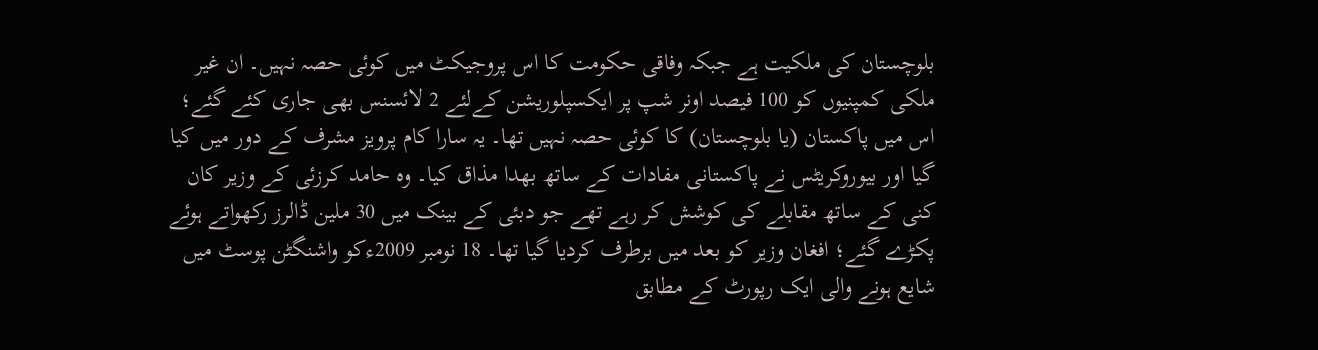بلوچستان کی ملکیت ہے جبکہ وفاقی حکومت کا اس پروجیکٹ میں کوئی حصہ نہیں۔ ان غیر ملکی کمپنیوں کو 100 فیصد اونر شپ پر ایکسپلوریشن کےلئے 2 لائسنس بھی جاری کئے گئے؛ اس میں پاکستان (یا بلوچستان) کا کوئی حصہ نہیں تھا۔ یہ سارا کام پرویز مشرف کے دور میں کیا گیا اور بیوروکریٹس نے پاکستانی مفادات کے ساتھ بھدا مذاق کیا۔ وہ حامد کرزئی کے وزیر کان کنی کے ساتھ مقابلے کی کوشش کر رہے تھے جو دبئی کے بینک میں 30 ملین ڈالرز رکھواتے ہوئے پکڑے گئے؛ افغان وزیر کو بعد میں برطرف کردیا گیا تھا۔ 18 نومبر 2009ءکو واشنگٹن پوسٹ میں شایع ہونے والی ایک رپورٹ کے مطابق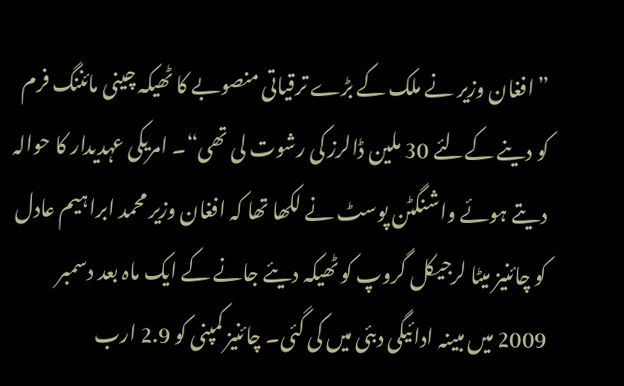”افغان وزیر نے ملک کے بڑے ترقیاتی منصوبے کا ٹھیکہ چینی مائننگ فرم کو دینے کےلئے 30 ملین ڈالرز کی رشوت لی تھی“۔ امریکی عہدیدار کا حوالہ دیتے ہوئے واشنگٹن پوسٹ نے لکھا تھا کہ افغان وزیر محمد ابراہیم عادل کو چائنیز میٹا لرجیکل گروپ کو ٹھیکہ دیئے جانے کے ایک ماہ بعد دسمبر 2009 میں مبینہ ادائیگی دبئی میں کی گئی۔ چائنیز کمپنی کو 2.9 ارب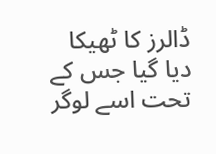ڈالرز کا ٹھیکا دیا گیا جس کے تحت اسے لوگر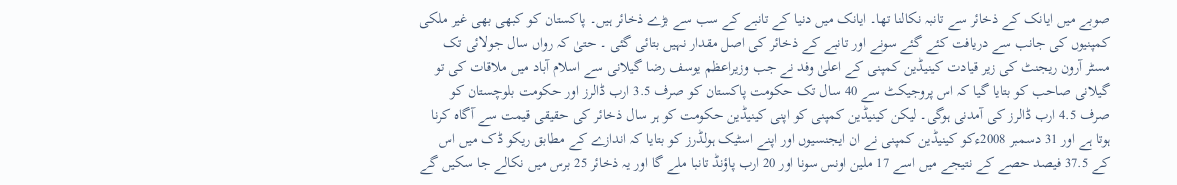صوبے میں ایانک کے ذخائر سے تانبہ نکالنا تھا۔ ایانک میں دنیا کے تانبے کے سب سے بڑے ذخائر ہیں۔ پاکستان کو کبھی بھی غیر ملکی کمپنیوں کی جانب سے دریافت کئے گئے سونے اور تانبے کے ذخائر کی اصل مقدار نہیں بتائی گئی ۔ حتیٰ کہ رواں سال جولائی تک مسٹر آرون ریجنٹ کی زیر قیادت کینیڈین کمپنی کے اعلیٰ وفد نے جب وزیراعظم یوسف رضا گیلانی سے اسلام آباد میں ملاقات کی تو گیلانی صاحب کو بتایا گیا کہ اس پروجیکٹ سے 40 سال تک حکومت پاکستان کو صرف 3.5 ارب ڈالرز اور حکومت بلوچستان کو صرف 4.5 ارب ڈالرز کی آمدنی ہوگی۔ لیکن کینیڈین کمپنی کو اپنی کینیڈین حکومت کو ہر سال ذخائر کی حقیقی قیمت سے آگاہ کرنا ہوتا ہے اور 31 دسمبر 2008ءکو کینیڈین کمپنی نے ان ایجنسیوں اور اپنے اسٹیک ہولڈرز کو بتایا کہ اندازے کے مطابق ریکو ڈک میں اس کے 37.5 فیصد حصے کے نتیجے میں اسے 17 ملین اونس سونا اور 20 ارب پاؤنڈ تانبا ملے گا اور یہ ذخائر 25 برس میں نکالے جا سکیں گے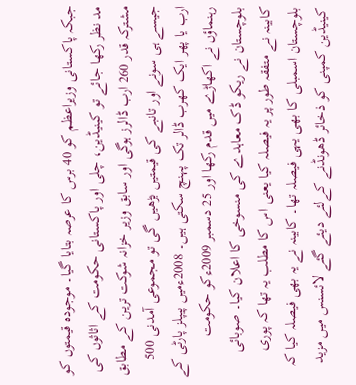جبکہ پاکستانی وزیراعظم کو 40 برس کا عرصہ بتایا گیا۔ موجودہ قیمتوں کو مد نظر رکھا جائے تو کینیڈین، چلی اور پاکستانی حکومت کے اثاثوں کی مشترکہ قدر 260 ارب ڈالرز ہوگی اور سابق وزیر خزانہ شوکت ترین کے مطابق جیسے ہی سونے اور تانبے کی قیمتیں بڑھیں گی تو مجموعی آمدنی 500 ارب یا پھر ایک کھرب ڈالر تک پہنچ سکتی ہیں۔ 2008ءمیں پیپلز پارٹی کے رہنماؤں نے اکھاڑے میں قدم رکھا اور 25 دسمبر 2009ءکو حکومت بلوچستان نے ریکو ڈک معاہدے کی منسوخی کا اعلان کیا۔ صوبائی کابینہ نے متفقہ طور پر یہ فیصلہ کیا یعنی اس کا مطلب یہ تھا کہ پوری بلوچستان اسمبلی کا بھی یہی فیصلہ تھا۔ کابینہ نے یہ بھی فیصلہ کیا کہ کینیڈین کمپنی کو ذخائر ڈھونڈنے کےلئے دیئے گئے لائسنس میں مزید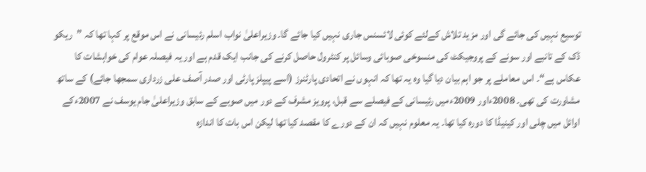توسیع نہیں کی جائے گی اور مزید تلاش کےلئے کوئی لائسنس جاری نہیں کیا جائے گا۔ وزیراعلیٰ نواب اسلم رئیسانی نے اس موقع پر کہا تھا کہ ”ریکو ڈک کے تانبے اور سونے کے پروجیکٹ کی منسوخی صوبائی وسائل پر کنٹرول حاصل کرنے کی جانب ایک قدم ہے اور یہ فیصلہ عوام کی خواہشات کا عکاس ہے“۔ اس معاملے پر جو اہم بیان دیا گیا وہ یہ تھا کہ انہوں نے اتحادی پارٹنرز (اسے پیپلز پارٹی اور صدر آصف علی زرداری سمجھا جائے) کے ساتھ مشاورت کی تھی۔ 2008ءاور 2009ءمیں رئیسانی کے فیصلے سے قبل، پرویز مشرف کے دور میں صوبے کے سابق وزیراعلیٰ جام یوسف نے 2007ءکے اوائل میں چلی اور کینیڈا کا دورہ کیا تھا۔ یہ معلوم نہیں کہ ان کے دورے کا مقصد کیا تھا لیکن اس بات کا اندازہ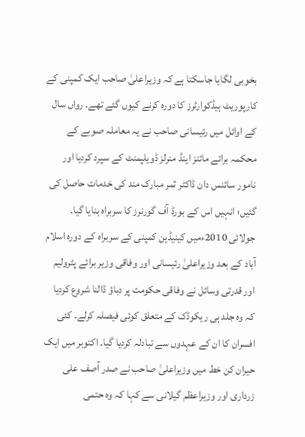بخوبی لگایا جاسکتا ہے کہ وزیراعلیٰ صاحب ایک کمپنی کے کارپوریٹ ہیڈکوارٹرز کا دورہ کرنے کیوں گئے تھے۔ رواں سال کے اوائل میں رئیسانی صاحب نے یہ معاملہ صوبے کے محکمہ برائے مائنز اینڈ منرلز ڈویلپمنٹ کے سپرد کردیا اور نامور سائنس دان ڈاکٹر ثمر مبارک مند کی خدمات حاصل کی گئیں؛ انہیں اس کے بورڈ آف گورنرز کا سربراہ بنایا گیا۔ جولائی 2010ءمیں کینیڈین کمپنی کے سربراہ کے دورہ اسلام آباد کے بعد وزیراعلیٰ رئیسانی اور وفاقی وزیر برائے پٹرولیم اور قدرتی وسائل نے وفاقی حکومت پر دباؤ ڈالنا شروع کردیا کہ وہ جلد ہی ریکوڈک کے متعلق کوئی فیصلہ کرلے۔ کئی افسران کا ان کے عہدوں سے تبادلہ کردیا گیا۔ اکتوبر میں ایک حیران کن خط میں وزیراعلیٰ صاحب نے صدر آصف علی زرداری اور وزیراعظم گیلانی سے کہا کہ وہ حتمی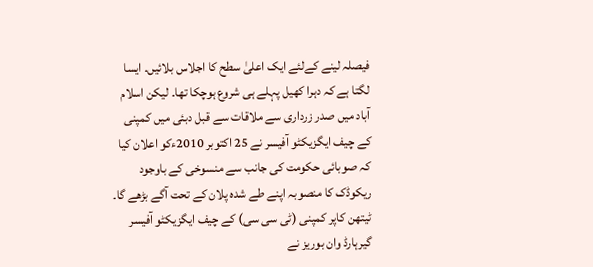فیصلہ لینے کےلئے ایک اعلیٰ سطح کا اجلاس بلائیں۔ ایسا لگتا ہے کہ دہرا کھیل پہلے ہی شروع ہوچکا تھا۔ لیکن اسلام آباد میں صدر زرداری سے ملاقات سے قبل دبئی میں کمپنی کے چیف ایگزیکٹو آفیسر نے 25 اکتوبر 2010ءکو اعلان کیا کہ صوبائی حکومت کی جانب سے منسوخی کے باوجود ریکوڈک کا منصوبہ اپنے طے شدہ پلان کے تحت آگے بڑھے گا۔ ٹیتھن کاپر کمپنی (ٹی سی سی) کے چیف ایگزیکٹو آفیسر گیرہارڈ وان بوریز نے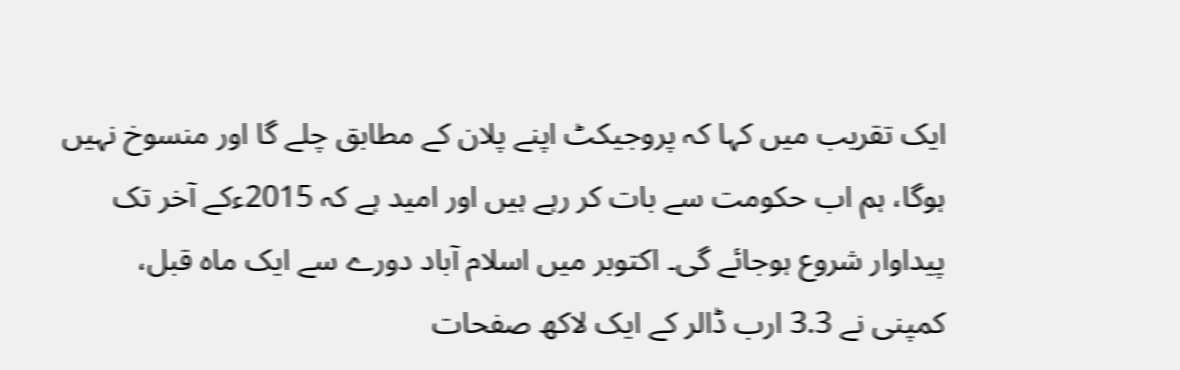ایک تقریب میں کہا کہ پروجیکٹ اپنے پلان کے مطابق چلے گا اور منسوخ نہیں ہوگا، ہم اب حکومت سے بات کر رہے ہیں اور امید ہے کہ 2015ءکے آخر تک پیداوار شروع ہوجائے گی۔ اکتوبر میں اسلام آباد دورے سے ایک ماہ قبل، کمپنی نے 3.3 ارب ڈالر کے ایک لاکھ صفحات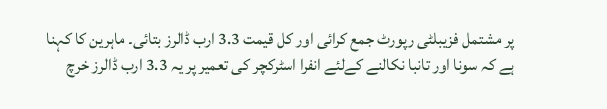پر مشتمل فزیبلٹی رپورٹ جمع کرائی اور کل قیمت 3.3 ارب ڈالرز بتائی۔ ماہرین کا کہنا ہے کہ سونا اور تانبا نکالنے کےلئے انفرا اسٹرکچر کی تعمیر پر یہ 3.3 ارب ڈالرز خرچ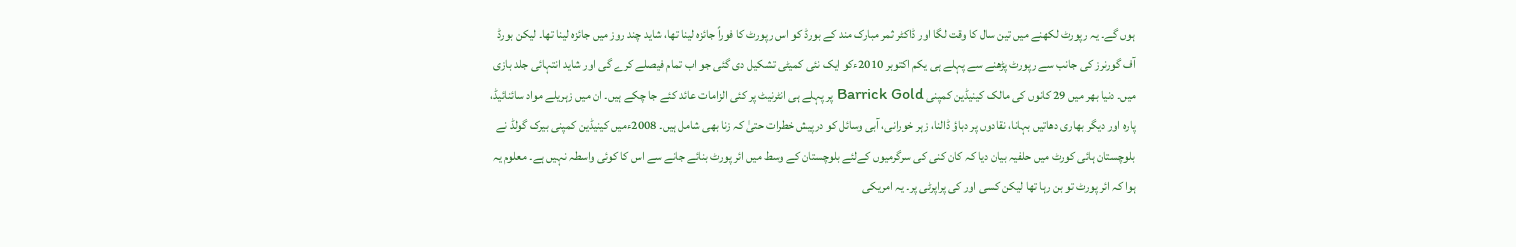ہوں گے۔ یہ رپورٹ لکھنے میں تین سال کا وقت لگا اور ڈاکٹر ثمر مبارک مند کے بورڈ کو اس رپورٹ کا فوراً جائزہ لینا تھا، شاید چند روز میں جائزہ لینا تھا۔ لیکن بورڈ آف گورنرز کی جانب سے رپورٹ پڑھنے سے پہلے ہی یکم اکتوبر 2010ءکو ایک نئی کمیٹی تشکیل دی گئی جو اب تمام فیصلے کرے گی اور شاید انتہائی جلد بازی میں۔ دنیا بھر میں 29 کانوں کی مالک کینیڈین کمپنی Barrick Gold پر پہلے ہی انٹرنیٹ پر کئی الزامات عائد کئے جا چکے ہیں۔ ان میں زہریلے مواد سائنائیڈ، پارہ اور دیگر بھاری دھاتیں بہانا، نقادوں پر دباؤ ڈالنا، زہر خورانی، آبی وسائل کو درپیش خطرات حتیٰ کہ زنا بھی شامل ہیں۔ 2008ءمیں کینیڈین کمپنی بیرک گولڈ نے بلوچستان ہائی کورٹ میں حلفیہ بیان دیا کہ کان کنی کی سرگرمیوں کےلئے بلوچستان کے وسط میں ائر پورٹ بنائے جانے سے اس کا کوئی واسطہ نہیں ہے۔ معلوم یہ ہوا کہ ائر پورٹ تو بن رہا تھا لیکن کسی اور کی پراپرٹی پر۔ یہ امریکی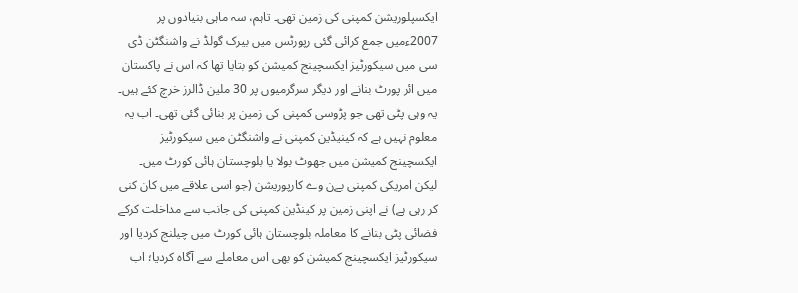ایکسپلوریشن کمپنی کی زمین تھی۔ تاہم، سہ ماہی بنیادوں پر 2007ءمیں جمع کرائی گئی رپورٹس میں بیرک گولڈ نے واشنگٹن ڈی سی میں سیکورٹیز ایکسچینج کمیشن کو بتایا تھا کہ اس نے پاکستان میں ائر پورٹ بنانے اور دیگر سرگرمیوں پر 30 ملین ڈالرز خرچ کئے ہیں۔ یہ وہی پٹی تھی جو پڑوسی کمپنی کی زمین پر بنائی گئی تھی۔ اب یہ معلوم نہیں ہے کہ کینیڈین کمپنی نے واشنگٹن میں سیکورٹیز ایکسچینج کمیشن میں جھوٹ بولا یا بلوچستان ہائی کورٹ میں۔ لیکن امریکی کمپنی بےن وے کارپوریشن (جو اسی علاقے میں کان کنی کر رہی ہے) نے اپنی زمین پر کینڈین کمپنی کی جانب سے مداخلت کرکے فضائی پٹی بنانے کا معاملہ بلوچستان ہائی کورٹ میں چیلنج کردیا اور سیکورٹیز ایکسچینج کمیشن کو بھی اس معاملے سے آگاہ کردیا؛ اب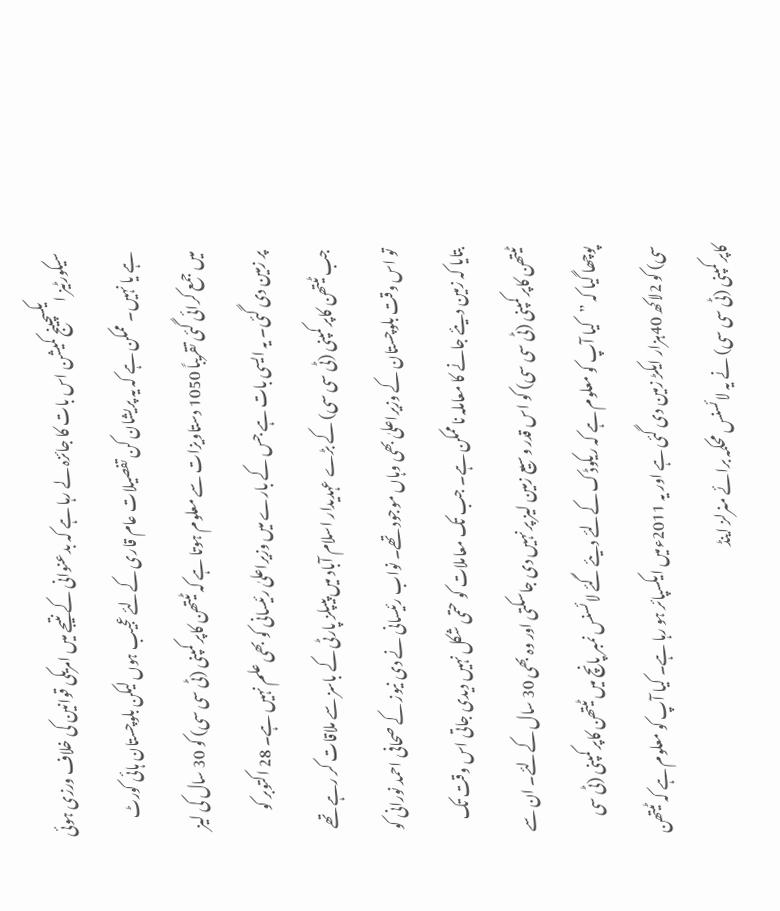سیکورٹیز ایکسچینج کمیشن اس بات کا جائزہ لے رہا ہے کہ بدعنوانی کے نتیجے میں امریکی قوانین کی خلاف ورزی ہوئی ہے یا نہیں۔ ممکن ہے کہ یہ پریشان کن تفصیلات عام قاری کےلئے عجیب ہوں لیکن بلوچستان ہائی کورٹ میں جمع کرائی گئی تقریباً 1050 دستاویزات سے معلوم ہوتا ہے کہ ٹیتھن کاپر کمپنی (ٹی سی سی) کو 30 سال کی لیز پر زمین دی گئی۔ یہ ایسی بات ہے جس کے بارے میں وزیراعلیٰ رئیسانی کو بھی علم نہیں ہے۔ 28 اکتوبر کو جب ٹیتھن کاپر کمپنی (ٹی سی سی) کے بڑے عہدیدار اسلام آباد میں پیپلز پارٹی کے باسز سے ملاقات کر رہے تھے تو اس وقت بلوچستان کے وزیراعلیٰ بھی وہاں موجود تھے۔ نواب رئیسانی نے دی نیوز کے صحافی احمد نورانی کو بتایا کہ زمین دیئے جانے کا معاملہ ناممکن ہے۔ جب تک معاملات کو حتمی شکل نہیں دیدی جاتی اس وقت تک ٹیتھن کاپر کمپنی (ٹی سی سی) کو اس قدر وسیع زمین لیز پر نہیں دی جاسکتی اور وہ بھی 30 سال کےلئے۔ ان سے پوچھا گیا کہ ”کیا آپ کو معلوم ہے کہ ریکوڈک کےلئے دیئے گئے لائسنس نمبر پانچ میں ٹیتھن کاپر کمپنی (ٹی سی سی) کو 2لاکھ 40ہزار ایکڑ زمین دی گئی ہے اور یہ 2011ءمیں ایکسپائر ہو رہا ہے۔ کیا آپ کو معلوم ہے کہ ٹیتھن کاپر کمپنی (ٹی سی سی) نے یہ لائسنس محکمہ برائے منرلز اینڈ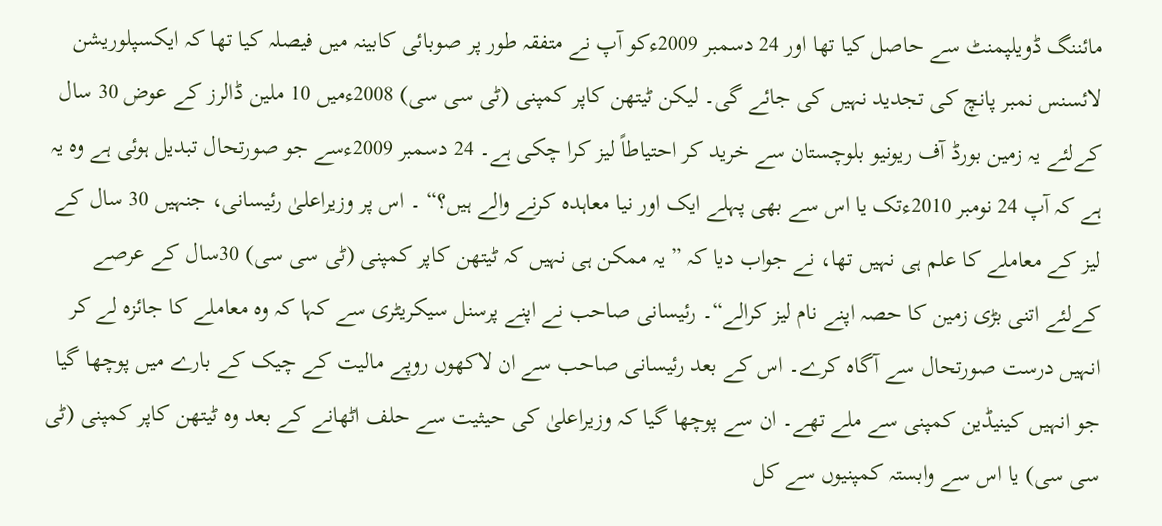مائننگ ڈویلپمنٹ سے حاصل کیا تھا اور 24 دسمبر 2009ءکو آپ نے متفقہ طور پر صوبائی کابینہ میں فیصلہ کیا تھا کہ ایکسپلوریشن لائسنس نمبر پانچ کی تجدید نہیں کی جائے گی۔ لیکن ٹیتھن کاپر کمپنی (ٹی سی سی) 2008ءمیں 10 ملین ڈالرز کے عوض 30 سال کےلئے یہ زمین بورڈ آف ریونیو بلوچستان سے خرید کر احتیاطاً لیز کرا چکی ہے۔ 24 دسمبر 2009ءسے جو صورتحال تبدیل ہوئی ہے وہ یہ ہے کہ آپ 24 نومبر 2010ءتک یا اس سے بھی پہلے ایک اور نیا معاہدہ کرنے والے ہیں؟“ ۔ اس پر وزیراعلیٰ رئیسانی، جنہیں 30 سال کے لیز کے معاملے کا علم ہی نہیں تھا، نے جواب دیا کہ ”یہ ممکن ہی نہیں کہ ٹیتھن کاپر کمپنی (ٹی سی سی) 30سال کے عرصے کےلئے اتنی بڑی زمین کا حصہ اپنے نام لیز کرالے“۔ رئیسانی صاحب نے اپنے پرسنل سیکریٹری سے کہا کہ وہ معاملے کا جائزہ لے کر انہیں درست صورتحال سے آگاہ کرے۔ اس کے بعد رئیسانی صاحب سے ان لاکھوں روپے مالیت کے چیک کے بارے میں پوچھا گیا جو انہیں کینیڈین کمپنی سے ملے تھے۔ ان سے پوچھا گیا کہ وزیراعلیٰ کی حیثیت سے حلف اٹھانے کے بعد وہ ٹیتھن کاپر کمپنی (ٹی سی سی) یا اس سے وابستہ کمپنیوں سے کل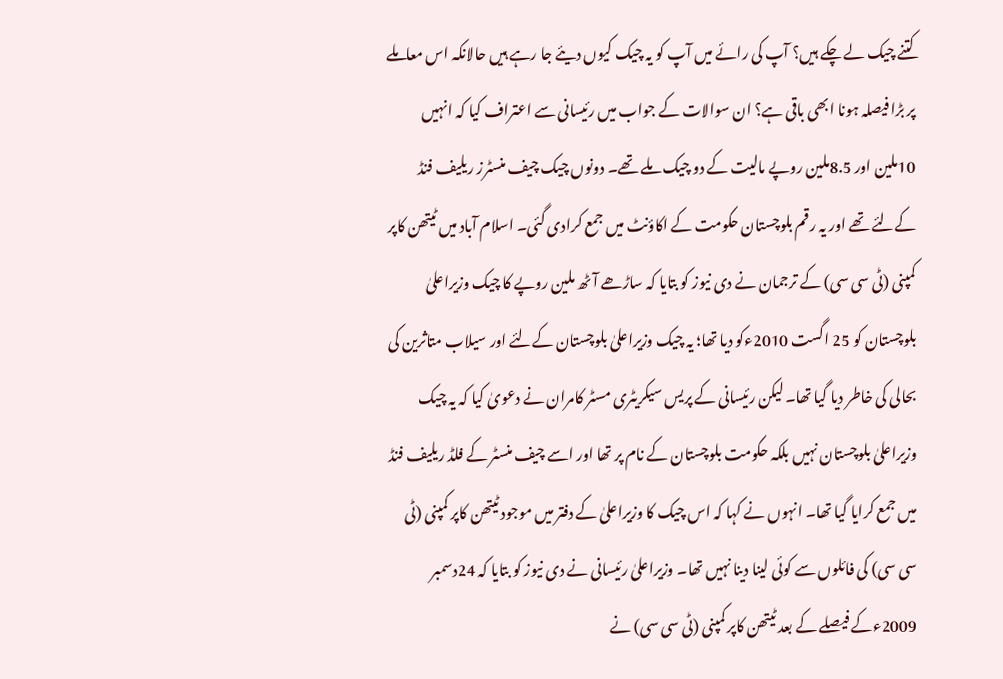کتنے چیک لے چکے ہیں؟ آپ کی رائے میں آپ کو یہ چیک کیوں دیئے جا رہے ہیں حالانکہ اس معاملے پر بڑا فیصلہ ہونا ابھی باقی ہے؟ ان سوالات کے جواب میں رئیسانی سے اعتراف کیا کہ انہیں 10ملین اور 8.5ملین روپے مالیت کے دو چیک ملے تھے۔ دونوں چیک چیف منسٹرز ریلیف فنڈ کےلئے تھے اور یہ رقم بلوچستان حکومت کے اکاؤنٹ میں جمع کرادی گئی۔ اسلام آباد میں ٹیتھن کاپر کمپنی (ٹی سی سی) کے ترجمان نے دی نیوز کو بتایا کہ ساڑھے آٹھ ملین روپے کا چیک وزیراعلیٰ بلوچستان کو 25 اگست 2010ءکو دیا تھا؛ یہ چیک وزیراعلیٰ بلوچستان کےلئے اور سیلاب متاثرین کی بحالی کی خاطر دیا گیا تھا۔ لیکن رئیسانی کے پریس سیکریٹری مسٹر کامران نے دعویٰ کیا کہ یہ چیک وزیراعلیٰ بلوچستان نہیں بلکہ حکومت بلوچستان کے نام پر تھا اور اسے چیف منسٹر کے فلڈ ریلیف فنڈ میں جمع کرایا گیا تھا۔ انہوں نے کہا کہ اس چیک کا وزیراعلیٰ کے دفتر میں موجود ٹیتھن کاپر کمپنی (ٹی سی سی) کی فائلوں سے کوئی لینا دینا نہیں تھا۔ وزیراعلیٰ رئیسانی نے دی نیوز کو بتایا کہ 24دسمبر 2009ءکے فیصلے کے بعد ٹیتھن کاپر کمپنی (ٹی سی سی) نے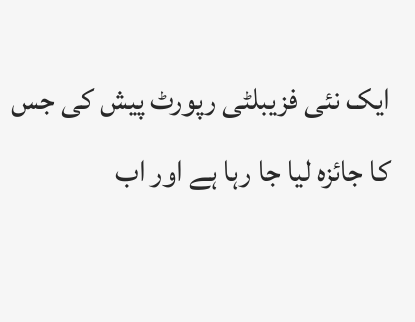ایک نئی فزیبلٹی رپورٹ پیش کی جس کا جائزہ لیا جا رہا ہے اور اب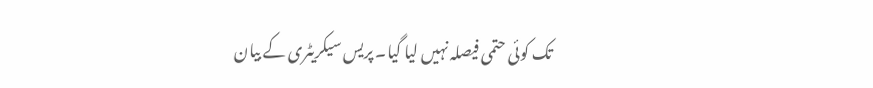تک کوئی حتمی فیصلہ نہیں لیا گیا۔ پریس سیکریٹری کے بیان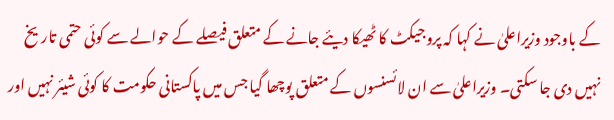کے باوجود وزیراعلیٰ نے کہا کہ پروجیکٹ کا ٹھیکا دیئے جانے کے متعلق فیصلے کے حوالے سے کوئی حتمی تاریخ نہیں دی جا سکتی۔ وزیراعلیٰ سے ان لائسنسوں کے متعلق پوچھا گیا جس میں پاکستانی حکومت کا کوئی شیئر نہیں اور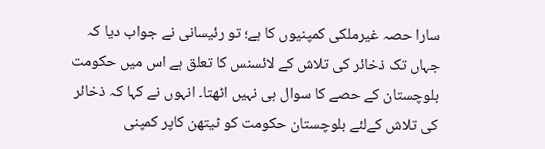سارا حصہ غیرملکی کمپنیوں کا ہے؛ تو رئیسانی نے جواب دیا کہ جہاں تک ذخائر کی تلاش کے لائسنس کا تعلق ہے اس میں حکومت بلوچستان کے حصے کا سوال ہی نہیں اٹھتا۔ انہوں نے کہا کہ ذخائر کی تلاش کےلئے بلوچستان حکومت کو ٹیتھن کاپر کمپنی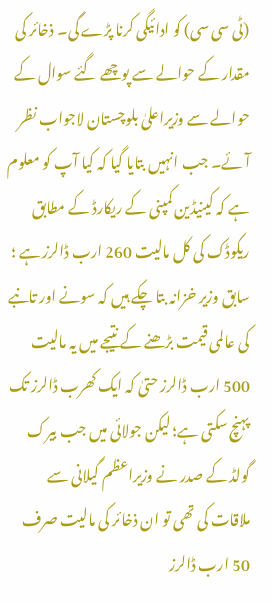(ٹی سی سی) کو ادائیگی کرنا پڑے گی۔ ذخائر کی مقدار کے حوالے سے پوچھے گئے سوال کے حوالے سے وزیراعلیٰ بلوچستان لاجواب نظر آئے۔ جب انہیں بتایا گیا کہ کیا آپ کو معلوم ہے کہ کینیڈین کمپنی کے ریکارڈ کے مطابق ریکوڈک کی کل مالیت 260 ارب ڈالرز ہے ؛ سابق وزیر خزانہ بتا چکے ہیں کہ سونے اور تانبے کی عالمی قیمت بڑھنے کے نتیجے میں یہ مالیت 500 ارب ڈالرز حتیٰ کہ ایک کھرب ڈالرز تک پہنچ سکتی ہے؛ لیکن جولائی میں جب بیرک گولڈ کے صدر نے وزیراعظم گیلانی سے ملاقات کی تھی تو ان ذخائر کی مالیت صرف 50 ارب ڈالرز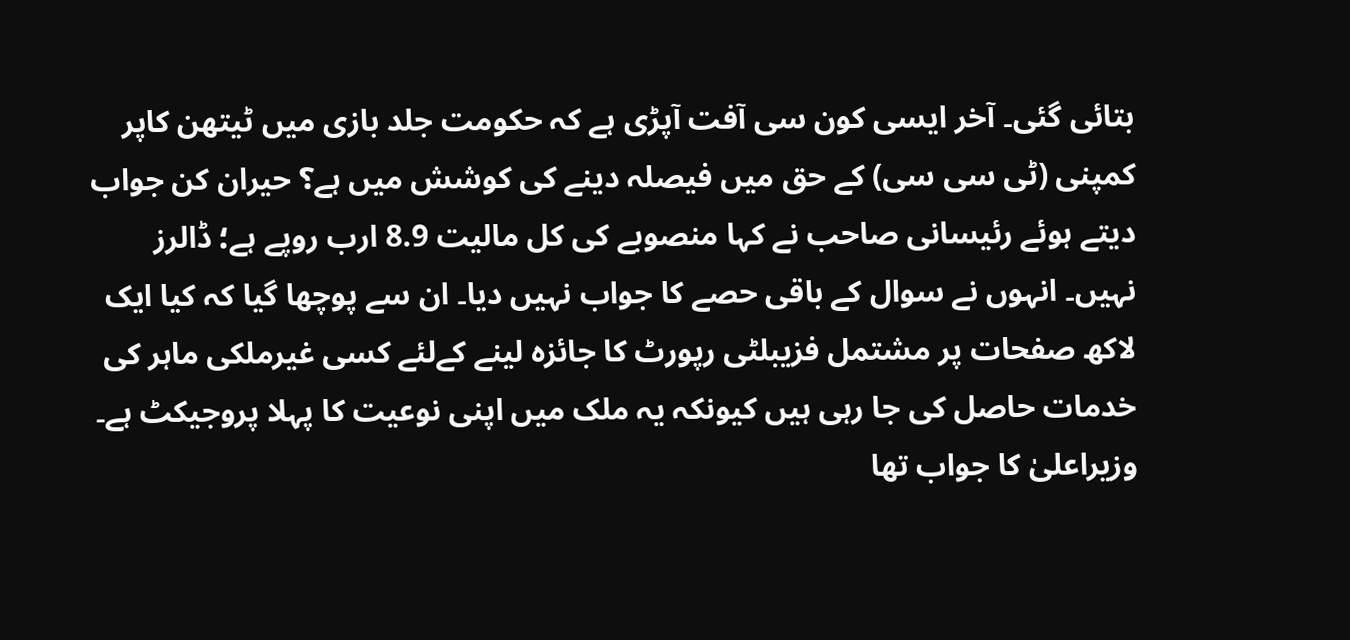بتائی گئی۔ آخر ایسی کون سی آفت آپڑی ہے کہ حکومت جلد بازی میں ٹیتھن کاپر کمپنی (ٹی سی سی) کے حق میں فیصلہ دینے کی کوشش میں ہے؟ حیران کن جواب دیتے ہوئے رئیسانی صاحب نے کہا منصوبے کی کل مالیت 8.9 ارب روپے ہے؛ ڈالرز نہیں۔ انہوں نے سوال کے باقی حصے کا جواب نہیں دیا۔ ان سے پوچھا گیا کہ کیا ایک لاکھ صفحات پر مشتمل فزیبلٹی رپورٹ کا جائزہ لینے کےلئے کسی غیرملکی ماہر کی خدمات حاصل کی جا رہی ہیں کیونکہ یہ ملک میں اپنی نوعیت کا پہلا پروجیکٹ ہے۔ وزیراعلیٰ کا جواب تھا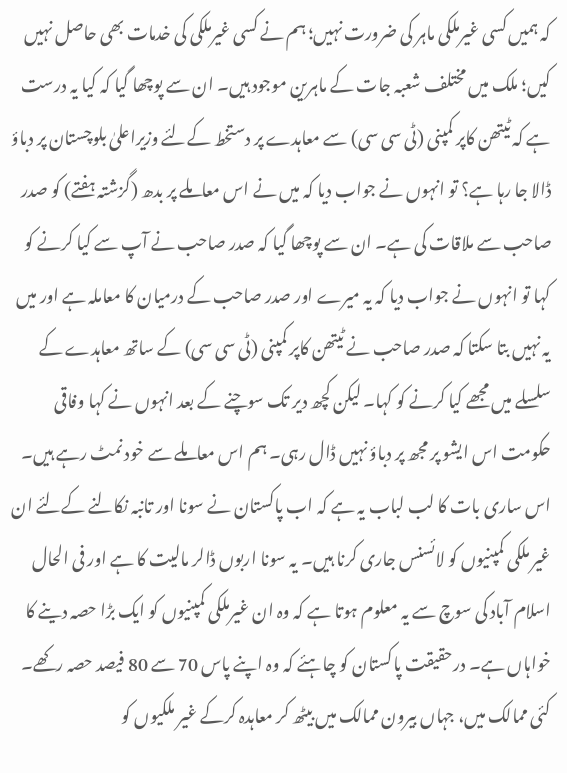کہ ہمیں کسی غیرملکی ماہر کی ضرورت نہیں؛ ہم نے کسی غیرملکی کی خدمات بھی حاصل نہیں کیں؛ ملک میں مختلف شعبہ جات کے ماہرین موجود ہیں۔ ان سے پوچھا گیا کہ کیا یہ درست ہے کہ ٹیتھن کاپر کمپنی (ٹی سی سی) سے معاہدے پر دستخط کےلئے وزیراعلیٰ بلوچستان پر دباؤ ڈالا جا رہا ہے؟ تو انہوں نے جواب دیا کہ میں نے اس معاملے پر بدھ (گزشتہ ہفتے) کو صدر صاحب سے ملاقات کی ہے۔ ان سے پوچھا گیا کہ صدر صاحب نے آپ سے کیا کرنے کو کہا تو انہوں نے جواب دیا کہ یہ میرے اور صدر صاحب کے درمیان کا معاملہ ہے اور میں یہ نہیں بتا سکتا کہ صدر صاحب نے ٹیتھن کاپر کمپنی (ٹی سی سی) کے ساتھ معاہدے کے سلسلے میں مجھے کیا کرنے کو کہا۔ لیکن کچھ دیر تک سوچنے کے بعد انہوں نے کہا وفاقی حکومت اس ایشو پر مجھ پر دباؤ نہیں ڈال رہی۔ ہم اس معاملے سے خود نمٹ رہے ہیں۔ اس ساری بات کا لب لباب یہ ہے کہ اب پاکستان نے سونا اور تانبہ نکالنے کےلئے ان غیر ملکی کمپنیوں کو لائسنس جاری کرنا ہیں۔ یہ سونا اربوں ڈالر مالیت کا ہے اور فی الحال اسلام آباد کی سوچ سے یہ معلوم ہوتا ہے کہ وہ ان غیرملکی کمپنیوں کو ایک بڑا حصہ دینے کا خواہاں ہے۔ درحقیقت پاکستان کو چاہئے کہ وہ اپنے پاس 70 سے 80 فیصد حصہ رکھے۔ کئی ممالک میں، جہاں بیرون ممالک میں بیٹھ کر معاہدہ کرکے غیر ملکیوں کو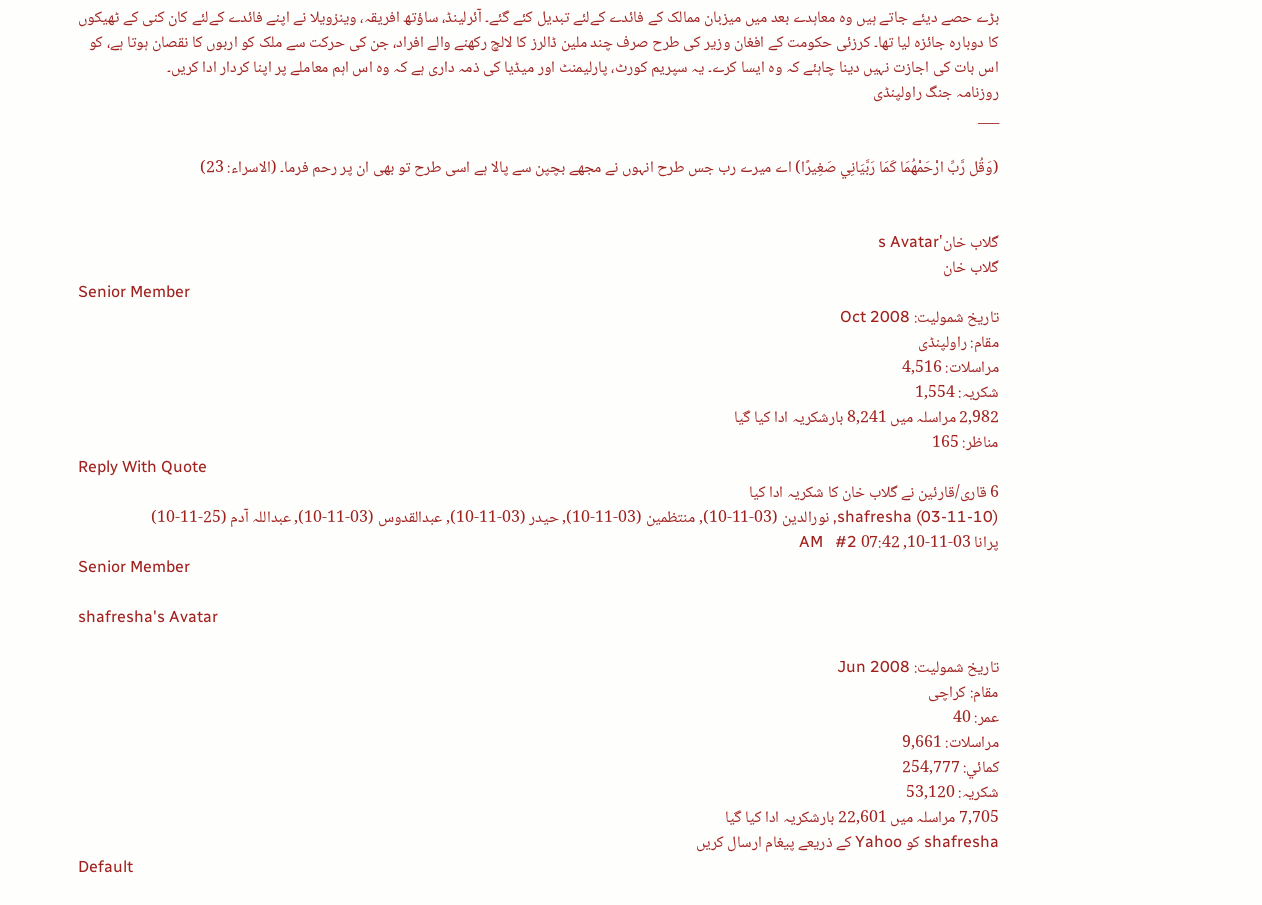بڑے حصے دیئے جاتے ہیں وہ معاہدے بعد میں میزبان ممالک کے فائدے کےلئے تبدیل کئے گئے۔ آئرلینڈ، ساؤتھ افریقہ، وینزویلا نے اپنے فائدے کےلئے کان کنی کے ٹھیکوں کا دوبارہ جائزہ لیا تھا۔ کرزئی حکومت کے افغان وزیر کی طرح صرف چند ملین ڈالرز کا لالچ رکھنے والے افراد، جن کی حرکت سے ملک کو اربوں کا نقصان ہوتا ہے، کو اس بات کی اجازت نہیں دینا چاہئے کہ وہ ایسا کرے۔ یہ سپریم کورٹ، پارلیمنٹ اور میڈیا کی ذمہ داری ہے کہ وہ اس اہم معاملے پر اپنا کردار ادا کریں۔
روزنامہ جنگ راولپنڈی
___

(وَقُل رَّبِّ ارْحَمْهُمَا كَمَا رَبَّيَانِي صَغِيرًا) اے میرے رب جس طرح انہوں نے مجھے بچپن سے پالا ہے اسی طرح تو بھی ان پر رحم فرما۔ (الاسراء: 23)


گلاب خان's Avatar
گلاب خان
Senior Member
تاریخ شمولیت: Oct 2008
مقام: راولپنڈی
مراسلات: 4,516
شکریہ: 1,554
2,982 مراسلہ میں 8,241 بارشکریہ ادا کیا گیا
مناظر: 165
Reply With Quote
6 قاری/قارئین نے گلاب خان کا شکریہ ادا کیا
shafresha (03-11-10), نورالدین (03-11-10), منتظمین (03-11-10), حیدر (03-11-10), عبدالقدوس (03-11-10), عبداللہ آدم (25-11-10)
پرانا 03-11-10, 07:42 AM   #2
Senior Member

shafresha's Avatar

تاریخ شمولیت: Jun 2008
مقام: کراچی
عمر: 40
مراسلات: 9,661
کمائي: 254,777
شکریہ: 53,120
7,705 مراسلہ میں 22,601 بارشکریہ ادا کیا گیا
shafresha کو Yahoo کے ذریعے پیغام ارسال کریں
Default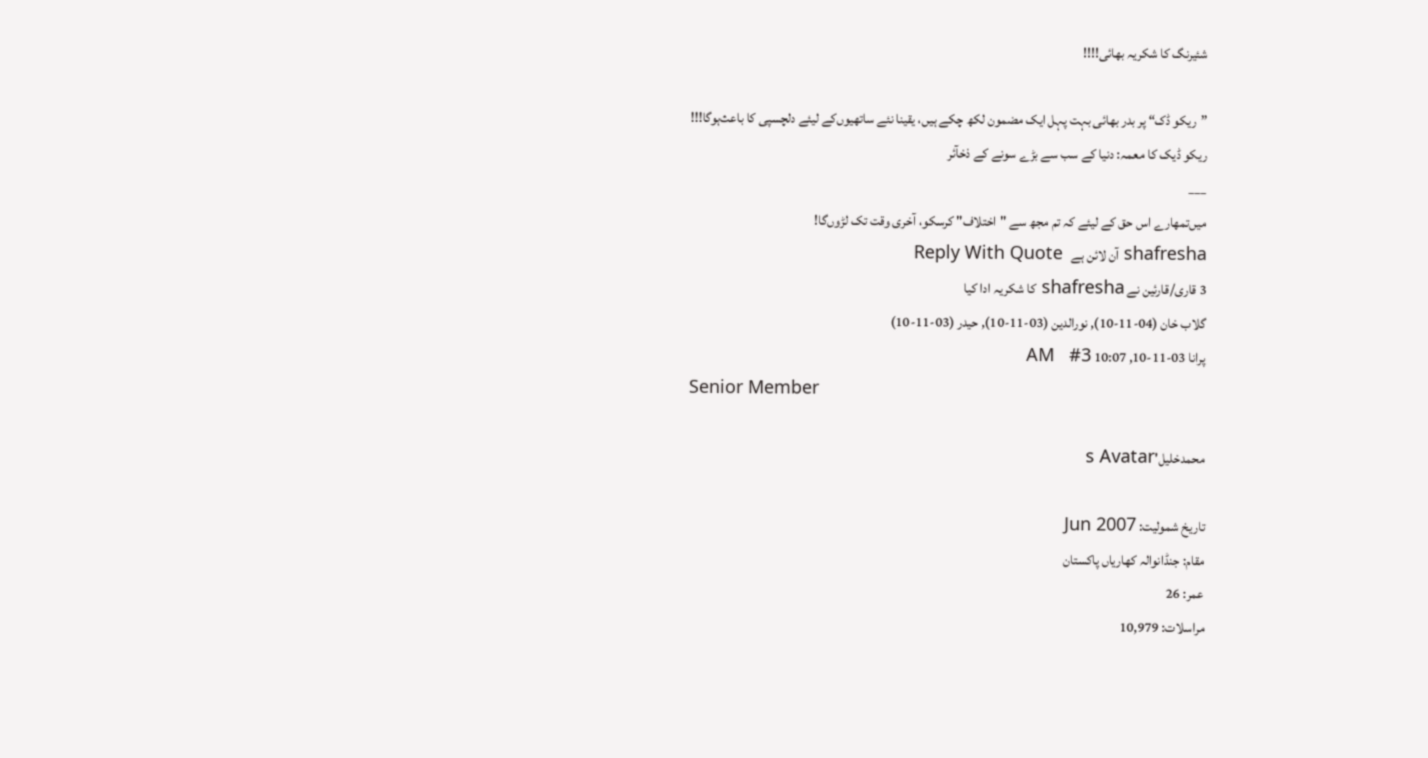شئیرنگ کا شکریہ بھائی!!!!

”ریکو ڈک“ پر بدر بھائی بہت پہل ایک مضمون لکھ چکے ہیں، یقینا نئے ساتھیوں‌کے لیئے دلچسپی کا باعث‌ہوگا!!!
ریکو ڈیک کا معمہ: دنیا کے سب سے بڑے سونے کے ذخآئر
___
میں‌تمھارے اس حق کے لیئے کہ تم مجھ سے "اختلاف" کرسکو، آخری وقت تک لڑوں‌گا!
shafresha آن لائن ہے   Reply With Quote
3 قاری/قارئین نے shafresha کا شکریہ ادا کیا
گلاب خان (04-11-10), نورالدین (03-11-10), حیدر (03-11-10)
پرانا 03-11-10, 10:07 AM   #3
Senior Member

محمدخلیل's Avatar

تاریخ شمولیت: Jun 2007
مقام: جنڈانوالہ کھاریاں پاکستان
عمر: 26
مراسلات: 10,979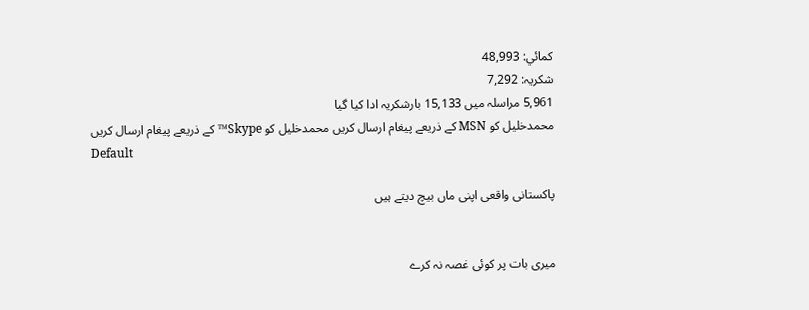کمائي: 48,993
شکریہ: 7,292
5,961 مراسلہ میں 15,133 بارشکریہ ادا کیا گیا
محمدخلیل کو MSN کے ذریعے پیغام ارسال کریں محمدخلیل کو Skype™ کے ذریعے پیغام ارسال کریں
Default

پاکستانی واقعی اپنی ماں بیچ دیتے ہیں


میری بات پر کوئی غصہ نہ کرے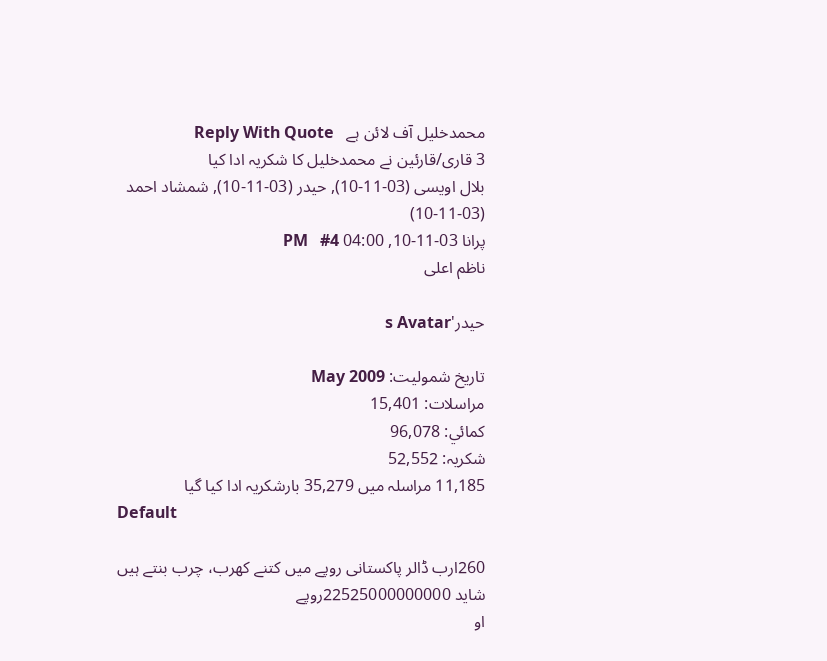محمدخلیل آف لائن ہے   Reply With Quote
3 قاری/قارئین نے محمدخلیل کا شکریہ ادا کیا
بلال اویسی (03-11-10), حیدر (03-11-10), شمشاد احمد (03-11-10)
پرانا 03-11-10, 04:00 PM   #4
ناظم اعلی

حیدر's Avatar

تاریخ شمولیت: May 2009
مراسلات: 15,401
کمائي: 96,078
شکریہ: 52,552
11,185 مراسلہ میں 35,279 بارشکریہ ادا کیا گیا
Default

260ارب ڈالر پاکستانی روپے میں کتنے کھرب، چرب بنتے ہیں
شاید 22525000000000روپے
او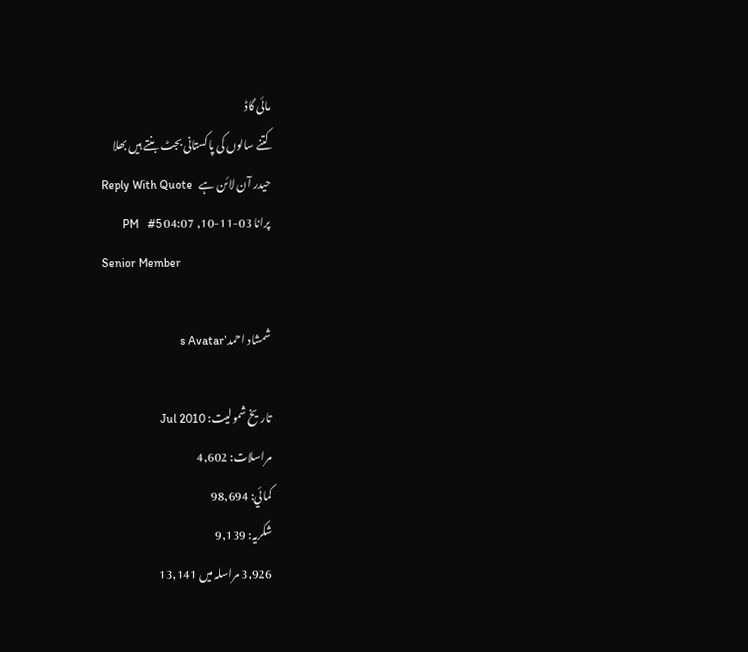مائی گاڈ
کتنے سالوں کی پاکستانی بجٹ بنتے ہیں بھلا
حیدر آن لائن ہے   Reply With Quote
پرانا 03-11-10, 04:07 PM   #5
Senior Member

شمشاد احمد's Avatar

تاریخ شمولیت: Jul 2010
مراسلات: 4,602
کمائي: 98,694
شکریہ: 9,139
3,926 مراسلہ میں 13,141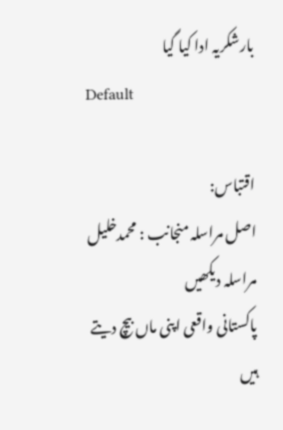بارشکریہ ادا کیا گیا
Default

اقتباس:
اصل مراسلہ منجانب : محمدخلیل مراسلہ دیکھیں
پاکستانی واقعی اپنی ماں بیچ دیتے ہیں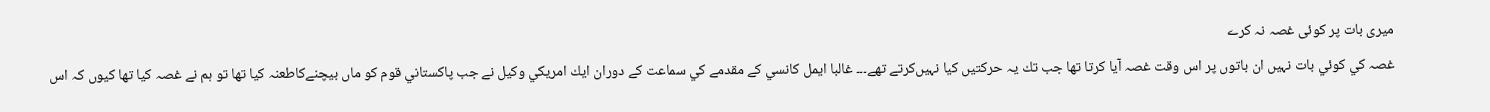میری بات پر کوئی غصہ نہ کرے
غصہ كي كوئي بات نہيں ان باتوں پر اس وقت غصہ آيا كرتا تھا جب تك يہ حركتيں كيا نہيں‌كرتے تھے۔۔۔ غالبا ايمل كانسي كے مقدمے كي سماعت كے دوران ايك امريكي وكيل نے جب پاكستاني قوم كو ماں بيچنے‌كاطعنہ كيا تھا تو ہم نے غصہ كيا تھا كيوں كہ اس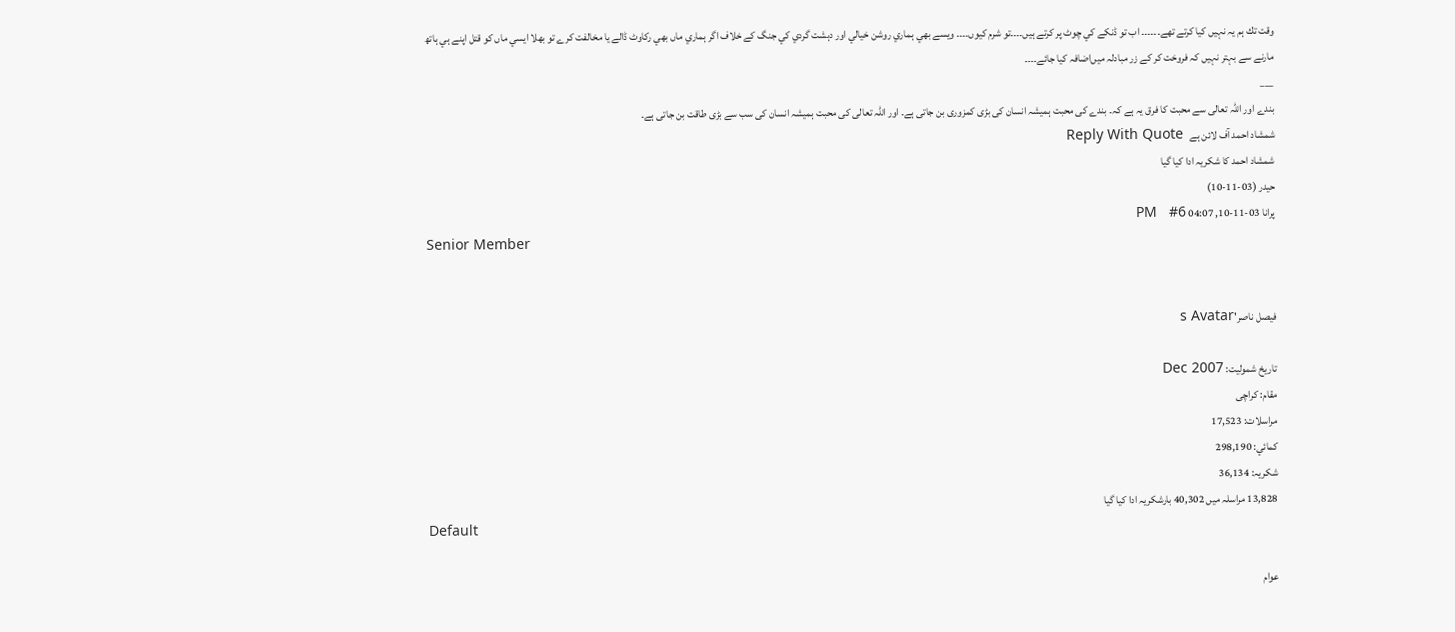وقت تك ہم يہ نہيں كيا كرتے تھے۔۔۔۔۔۔ اب تو ڈنكے كي چوٹ پر كرتے ہيں۔۔۔۔‌تو شرم كيوں۔۔۔۔ ويسے بھي ہماري روشن خيالي اور دہشت گردي كي جنگ كے خلاف اگر ہماري ماں بھي ركاوٹ ڈالے يا مخالفت كرے تو بھلا ايسي ماں كو قتل اپنے ہي ہاتھ مارنے سے بہتر نہيں كہ فروخت كر كے زر مبادلہ ميں‌اضافہ كيا جائے۔۔۔۔
___
بندے اور اللہ تعالی سے محبت کا فرق یہ ہے کہ۔ بندے کی محبت ہمیشہ انسان کی بڑی کمزوری بن جاتی ہے۔ اور اللہ تعالی کی محبت ہمیشہ انسان کی سب سے بڑی طاقت بن جاتی ہے۔
شمشاد احمد آف لائن ہے   Reply With Quote
شمشاد احمد کا شکریہ ادا کیا گیا
حیدر (03-11-10)
پرانا 03-11-10, 04:07 PM   #6
Senior Member


فیصل ناصر's Avatar

تاریخ شمولیت: Dec 2007
مقام: کراچی
مراسلات: 17,523
کمائي: 298,190
شکریہ: 36,134
13,828 مراسلہ میں 40,302 بارشکریہ ادا کیا گیا
Default

عوام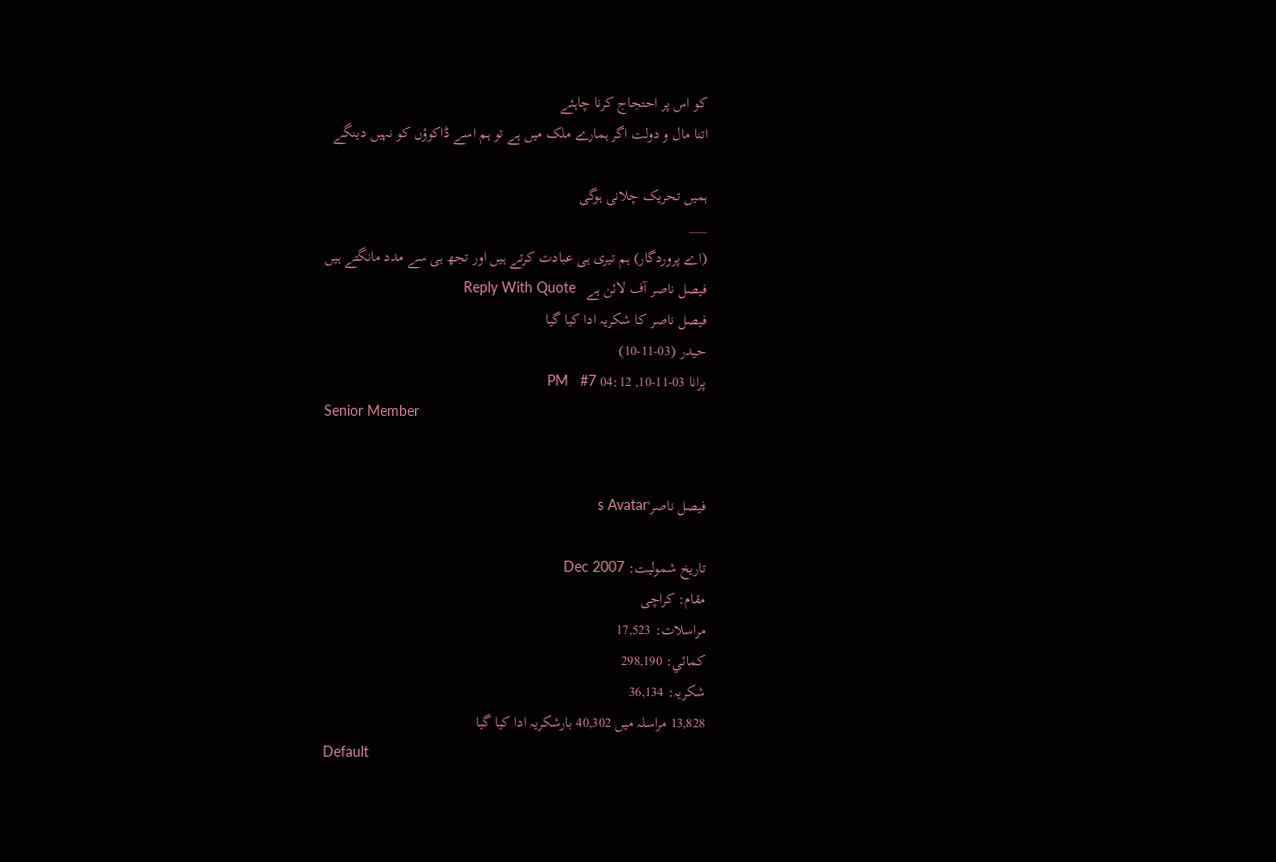کو اس پر احتجاج کرنا چاہئے
اتنا مال و دولت اگر ہمارے ملک میں ہے تو ہم اسے ڈاکوؤں کو نہیں دینگے

ہمیں تحریک چلانی ہوگی
___
(اے پروردگار) ہم تیری ہی عبادت کرتے ہیں اور تجھ ہی سے مدد مانگتے ہیں
فیصل ناصر آف لائن ہے   Reply With Quote
فیصل ناصر کا شکریہ ادا کیا گیا
حیدر (03-11-10)
پرانا 03-11-10, 04:12 PM   #7
Senior Member


فیصل ناصر's Avatar

تاریخ شمولیت: Dec 2007
مقام: کراچی
مراسلات: 17,523
کمائي: 298,190
شکریہ: 36,134
13,828 مراسلہ میں 40,302 بارشکریہ ادا کیا گیا
Default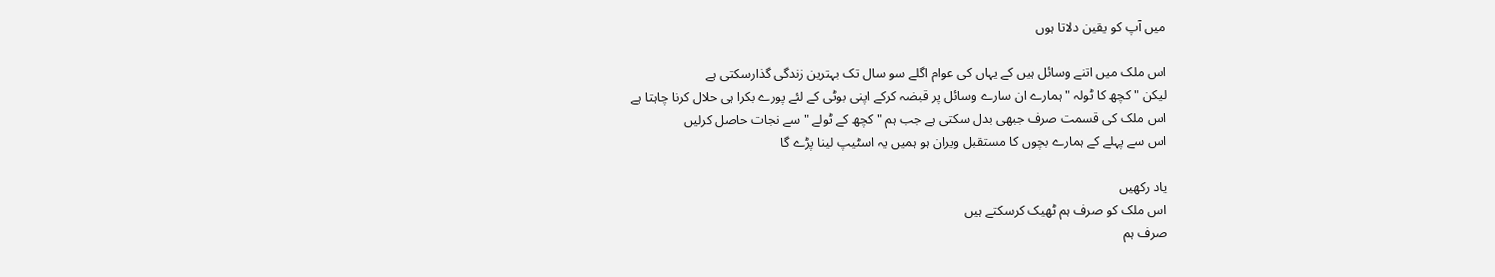میں آپ کو یقین دلاتا ہوں‌

اس ملک میں اتنے وسائل ہیں کے یہاں کی عوام اگلے سو سال تک بہترین زندگی گذارسکتی ہے
لیکن " کچھ کا ٹولہ " ہمارے ان سارے وسائل پر قبضہ کرکے اپنی بوٹی کے لئے پورے بکرا ہی حلال کرنا چاہتا ہے
اس ملک کی قسمت صرف جبھی بدل سکتی ہے جب ہم " کچھ کے ٹولے " سے نجات حاصل کرلیں
اس سے پہلے کے ہمارے بچوں کا مستقبل ویران ہو ہمیں یہ اسٹیپ لینا پڑے گا

یاد رکھیں
اس ملک کو صرف ہم ٹھیک کرسکتے ہیں
صرف ہم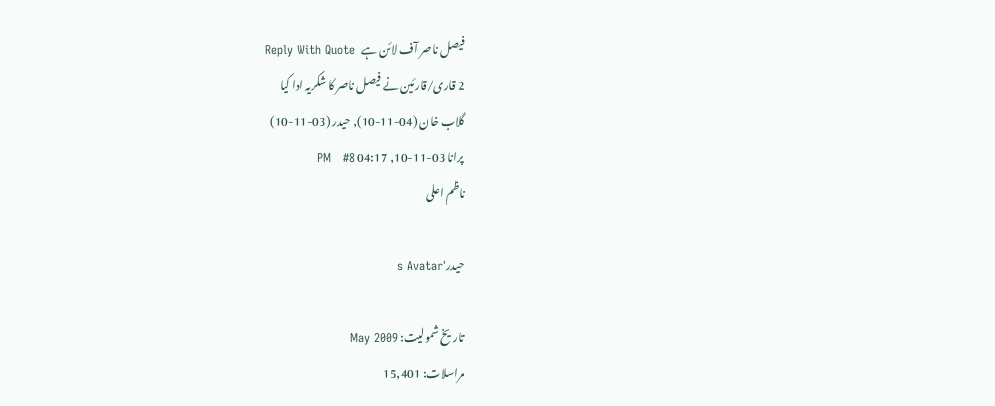فیصل ناصر آف لائن ہے   Reply With Quote
2 قاری/قارئین نے فیصل ناصر کا شکریہ ادا کیا
گلاب خان (04-11-10), حیدر (03-11-10)
پرانا 03-11-10, 04:17 PM   #8
ناظم اعلی

حیدر's Avatar

تاریخ شمولیت: May 2009
مراسلات: 15,401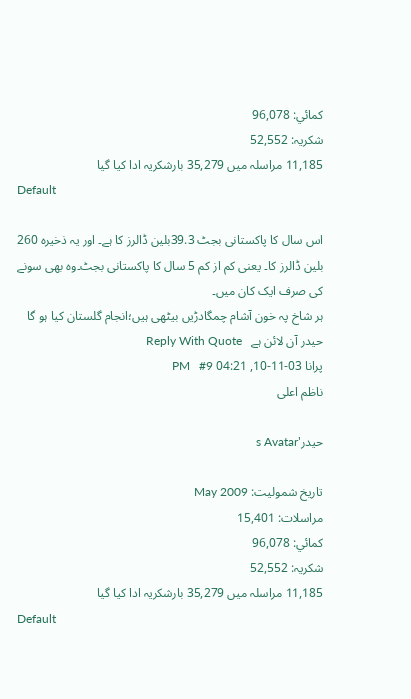کمائي: 96,078
شکریہ: 52,552
11,185 مراسلہ میں 35,279 بارشکریہ ادا کیا گیا
Default

اس سال کا پاکستانی بجٹ 39.3بلین ڈالرز کا ہے۔ اور یہ ذخیرہ 260 بلین ڈالرز کا۔ یعنی کم از کم 5 سال کا پاکستانی بجٹ۔وہ بھی سونے کی صرف ایک کان میں۔
ہر شاخ پہ خون آشام چمگادڑیں بیٹھی ہیں؛انجام گلستان کیا ہو گا
حیدر آن لائن ہے   Reply With Quote
پرانا 03-11-10, 04:21 PM   #9
ناظم اعلی

حیدر's Avatar

تاریخ شمولیت: May 2009
مراسلات: 15,401
کمائي: 96,078
شکریہ: 52,552
11,185 مراسلہ میں 35,279 بارشکریہ ادا کیا گیا
Default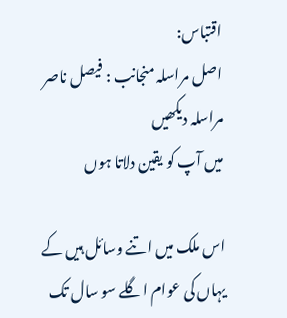اقتباس:
اصل مراسلہ منجانب : فیصل ناصر مراسلہ دیکھیں
میں آپ کو یقین دلاتا ہوں‌

اس ملک میں اتنے وسائل ہیں کے یہاں کی عوام اگلے سو سال تک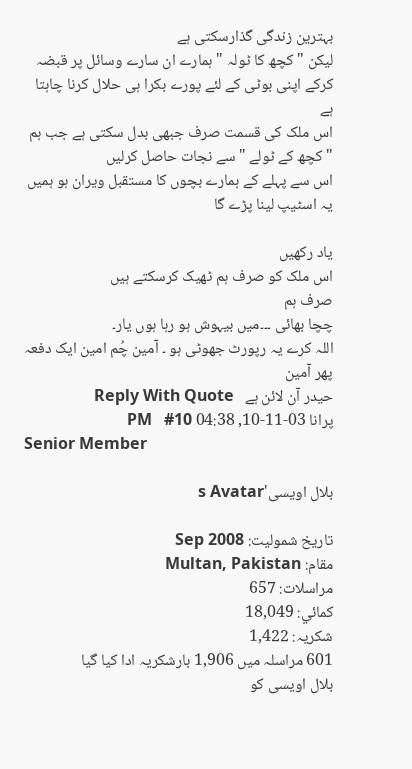بہترین زندگی گذارسکتی ہے
لیکن " کچھ کا ٹولہ " ہمارے ان سارے وسائل پر قبضہ کرکے اپنی بوٹی کے لئے پورے بکرا ہی حلال کرنا چاہتا ہے
اس ملک کی قسمت صرف جبھی بدل سکتی ہے جب ہم " کچھ کے ٹولے " سے نجات حاصل کرلیں
اس سے پہلے کے ہمارے بچوں کا مستقبل ویران ہو ہمیں یہ اسٹیپ لینا پڑے گا

یاد رکھیں
اس ملک کو صرف ہم ٹھیک کرسکتے ہیں
صرف ہم
چچا بھائی ۔۔۔میں بیہوش ہو رہا ہوں یار۔
اللہ کرے یہ رپورٹ جھوٹی ہو ۔ آمین چُم امین ایک دفعہ پھر آمین
حیدر آن لائن ہے   Reply With Quote
پرانا 03-11-10, 04:38 PM   #10
Senior Member

بلال اویسی's Avatar

تاریخ شمولیت: Sep 2008
مقام: Multan, Pakistan
مراسلات: 657
کمائي: 18,049
شکریہ: 1,422
601 مراسلہ میں 1,906 بارشکریہ ادا کیا گیا
بلال اویسی کو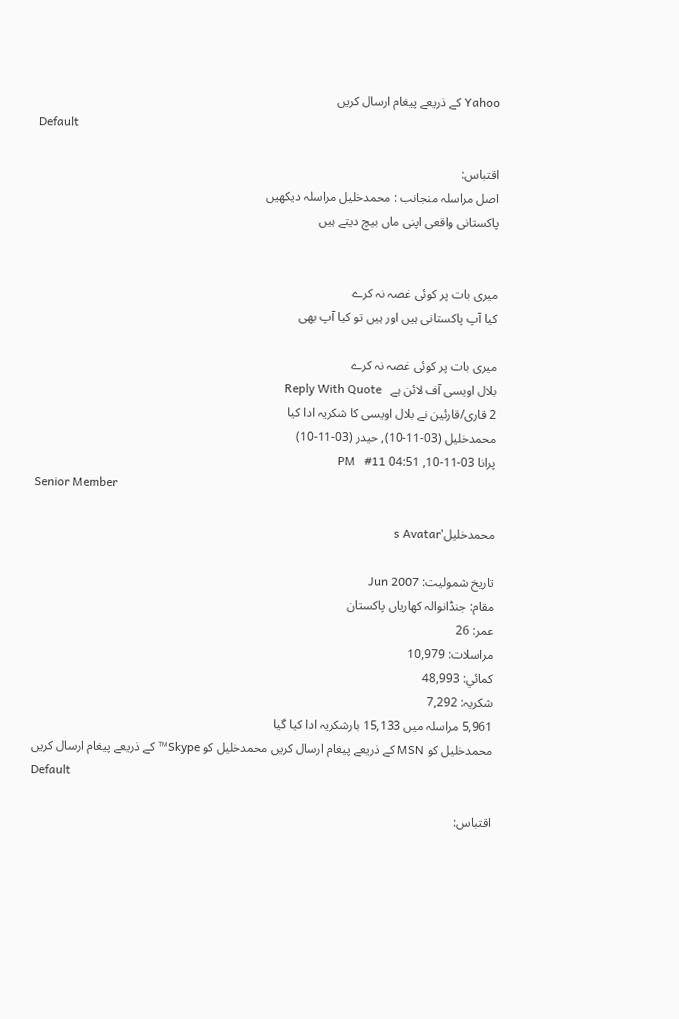Yahoo کے ذریعے پیغام ارسال کریں
Default

اقتباس:
اصل مراسلہ منجانب : محمدخلیل مراسلہ دیکھیں
پاکستانی واقعی اپنی ماں بیچ دیتے ہیں


میری بات پر کوئی غصہ نہ کرے
کیا آپ پاکستانی ہیں اور ہیں تو کیا آپ بھی

میری بات پر کوئی غصہ نہ کرے
بلال اویسی آف لائن ہے   Reply With Quote
2 قاری/قارئین نے بلال اویسی کا شکریہ ادا کیا
محمدخلیل (03-11-10), حیدر (03-11-10)
پرانا 03-11-10, 04:51 PM   #11
Senior Member

محمدخلیل's Avatar

تاریخ شمولیت: Jun 2007
مقام: جنڈانوالہ کھاریاں پاکستان
عمر: 26
مراسلات: 10,979
کمائي: 48,993
شکریہ: 7,292
5,961 مراسلہ میں 15,133 بارشکریہ ادا کیا گیا
محمدخلیل کو MSN کے ذریعے پیغام ارسال کریں محمدخلیل کو Skype™ کے ذریعے پیغام ارسال کریں
Default

اقتباس: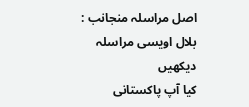اصل مراسلہ منجانب : بلال اویسی مراسلہ دیکھیں
کیا آپ پاکستانی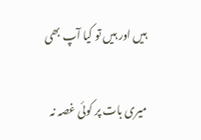ہیں اور ہیں تو کیا آپ بھی

میری بات پر کوئی غصہ نہ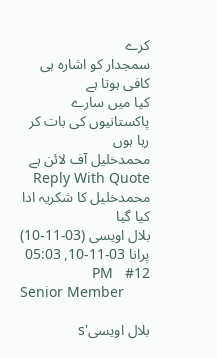کرے
سمجدار کو اشارہ ہی کافی ہوتا ہے
کیا میں سارے پاکستانیوں کی بات کر رہا ہوں
محمدخلیل آف لائن ہے   Reply With Quote
محمدخلیل کا شکریہ ادا کیا گیا
بلال اویسی (03-11-10)
پرانا 03-11-10, 05:03 PM   #12
Senior Member

بلال اویسی's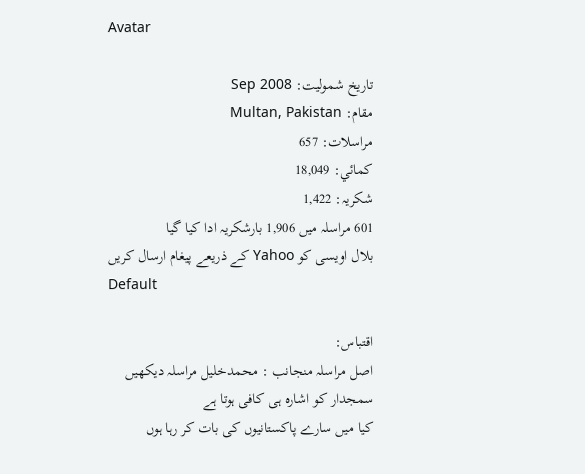Avatar

تاریخ شمولیت: Sep 2008
مقام: Multan, Pakistan
مراسلات: 657
کمائي: 18,049
شکریہ: 1,422
601 مراسلہ میں 1,906 بارشکریہ ادا کیا گیا
بلال اویسی کو Yahoo کے ذریعے پیغام ارسال کریں
Default

اقتباس:
اصل مراسلہ منجانب : محمدخلیل مراسلہ دیکھیں
سمجدار کو اشارہ ہی کافی ہوتا ہے
کیا میں سارے پاکستانیوں کی بات کر رہا ہوں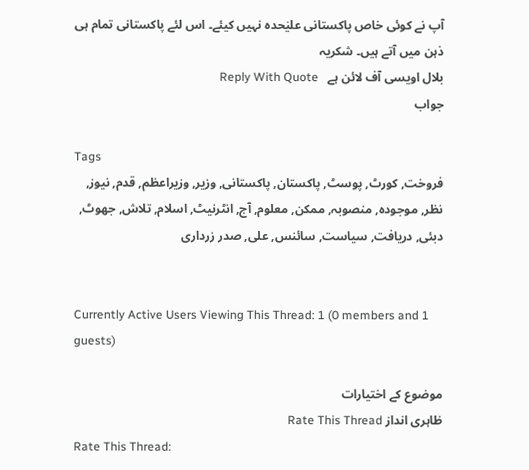آپ نے کوئی خاص پاکستانی علیٰحدہ نہیں کیئے۔ اس لئے پاکستانی تمام ہی ذہن میں آتے ہیں۔ شکریہ
بلال اویسی آف لائن ہے   Reply With Quote
جواب

Tags
فروخت, کورٹ, پوسٹ, پاکستان, پاکستانی, وزیر, وزیراعظم, قدم, نیوز, نظر, موجودہ, منصوبہ, ممکن, معلوم, آج, انٹرنیٹ, اسلام, تلاش, جھوٹ, دبئی, دریافت, سیاست, سائنس, علی, صدر زرداری


Currently Active Users Viewing This Thread: 1 (0 members and 1 guests)

موضوع کے اختیارات
ظاہری انداز Rate This Thread
Rate This Thread: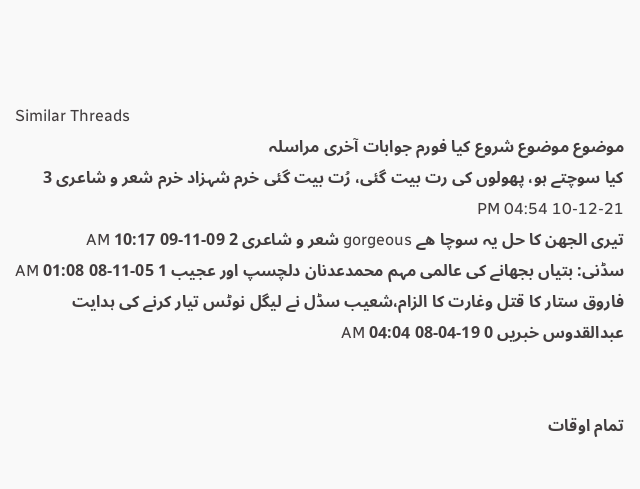Similar Threads
موضوع موضوع شروع کیا فورم جوابات آخری مراسلہ
کیا سوچتے ہو، پھولوں کی رت بیت گئی، رُت بیت گئی خرم شہزاد خرم شعر و شاعری 3 21-12-10 04:54 PM
تیری الجھن کا حل یہ سوچا ھے gorgeous شعر و شاعری 2 09-11-09 10:17 AM
سڈنی: بتیاں بجھانے کی عالمی مہم محمدعدنان دلچسپ اور عجیب 1 05-11-08 01:08 AM
فاروق ستار کا قتل وغارت کا الزام،شعیب سڈل نے لیگل نوٹس تیار کرنے کی ہدایت عبدالقدوس خبریں 0 19-04-08 04:04 AM


تمام اوقات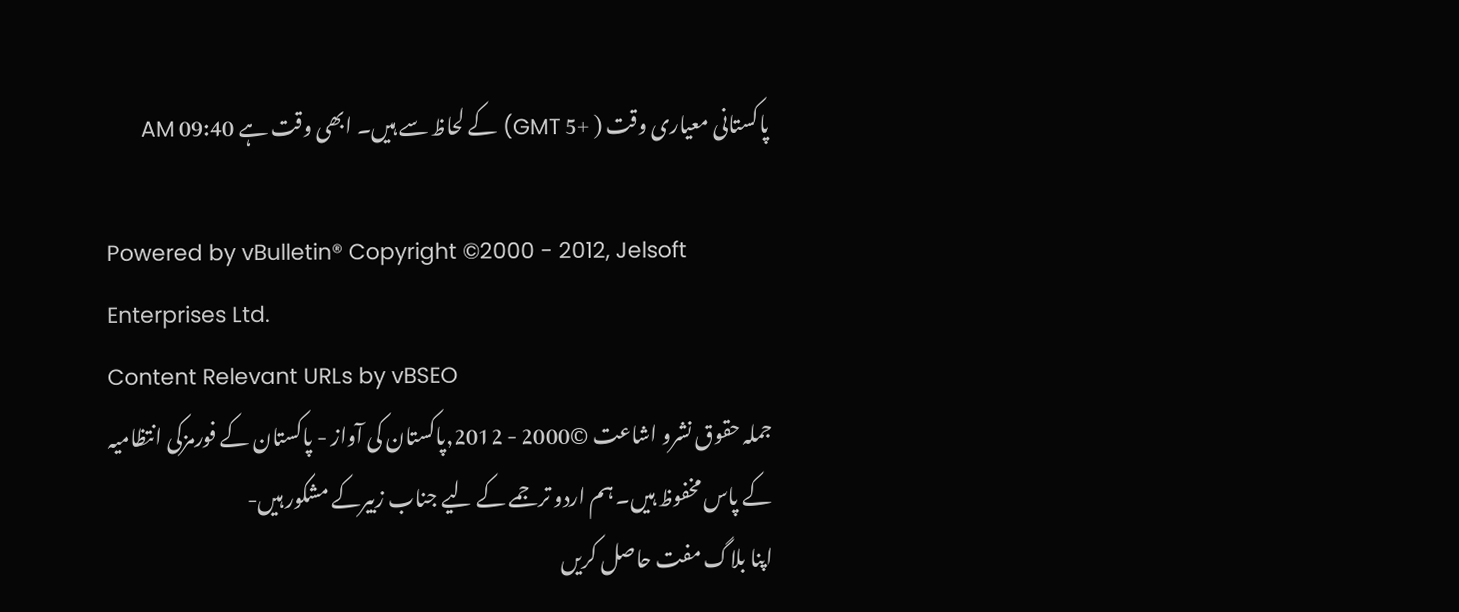پاکستانی معیاری وقت ( +5 GMT) کے لحاظ سے ہیں۔ ابھی وقت ہے 09:40 AM

Powered by vBulletin® Copyright ©2000 - 2012, Jelsoft Enterprises Ltd.
Content Relevant URLs by vBSEO
جملہ حقوق نشرو اشاعت ©2000 - 2012,پاکستان کی آواز - پاکستان کے فورمزکی انتظامیہ کے پاس مخفوظ ہیں۔ ہم اردو ترجمے کے لیے جناب زبیرکے مشکور ہیں-
اپنا بلاگ مفت حاصل کریں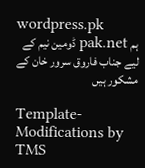wordpress.pk
ہم pak.net ڈومین نیم کے لیے جناب فاروق سرور خان کے مشکور ہیں

Template-Modifications by TMS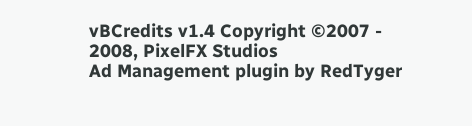vBCredits v1.4 Copyright ©2007 - 2008, PixelFX Studios
Ad Management plugin by RedTyger